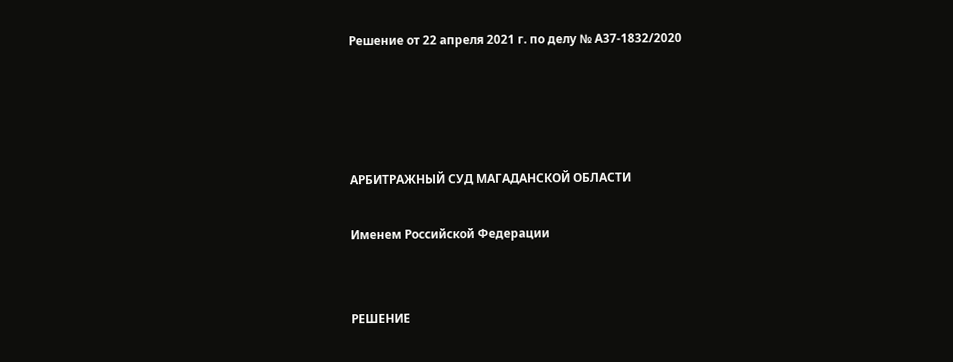Решение от 22 апреля 2021 г. по делу № А37-1832/2020




АРБИТРАЖНЫЙ СУД МАГАДАНСКОЙ ОБЛАСТИ

Именем Российской Федерации


РЕШЕНИЕ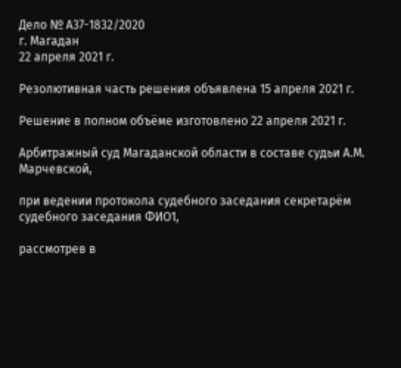Дело № А37-1832/2020
г. Магадан
22 апреля 2021 г.

Резолютивная часть решения объявлена 15 апреля 2021 г.

Решение в полном объёме изготовлено 22 апреля 2021 г.

Арбитражный суд Магаданской области в составе судьи А.М. Марчевской,

при ведении протокола судебного заседания секретарём судебного заседания ФИО1,

рассмотрев в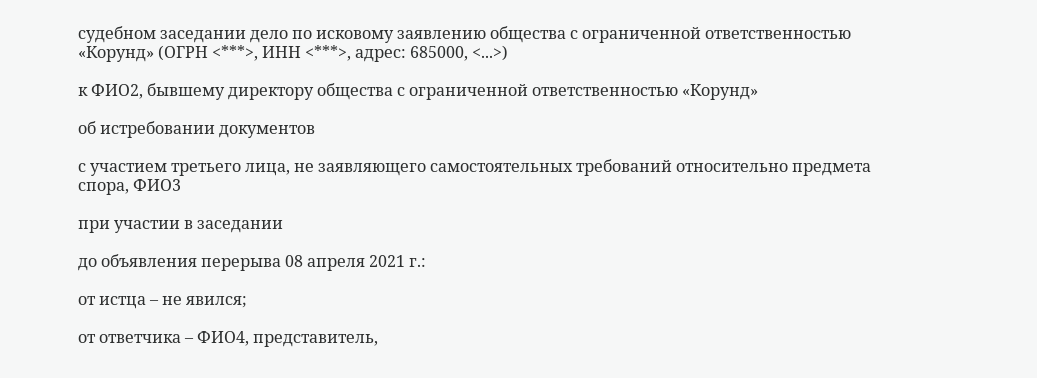судебном заседании дело по исковому заявлению общества с ограниченной ответственностью «Корунд» (ОГРН <***>, ИНН <***>, адрес: 685000, <...>)

к ФИО2, бывшему директору общества с ограниченной ответственностью «Корунд»

об истребовании документов

с участием третьего лица, не заявляющего самостоятельных требований относительно предмета спора, ФИО3

при участии в заседании

до объявления перерыва 08 апреля 2021 г.:

от истца – не явился;

от ответчика – ФИО4, представитель,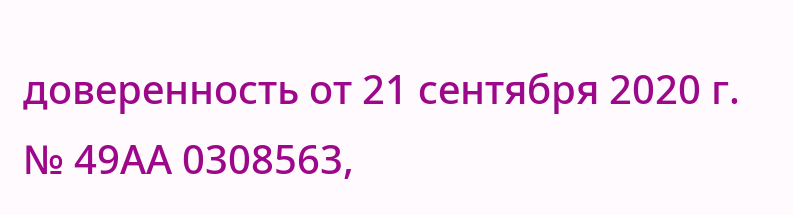доверенность от 21 сентября 2020 г. № 49АА 0308563,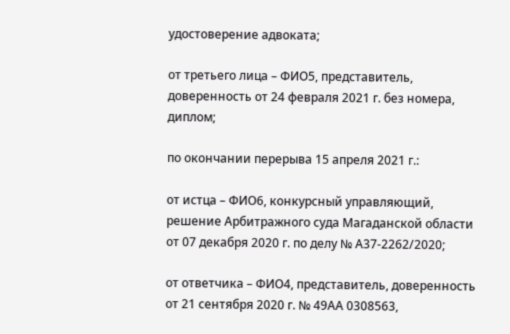удостоверение адвоката;

от третьего лица – ФИО5, представитель, доверенность от 24 февраля 2021 г. без номера, диплом;

по окончании перерыва 15 апреля 2021 г.:

от истца – ФИО6, конкурсный управляющий, решение Арбитражного суда Магаданской области от 07 декабря 2020 г. по делу № А37-2262/2020;

от ответчика – ФИО4, представитель, доверенность от 21 сентября 2020 г. № 49АА 0308563,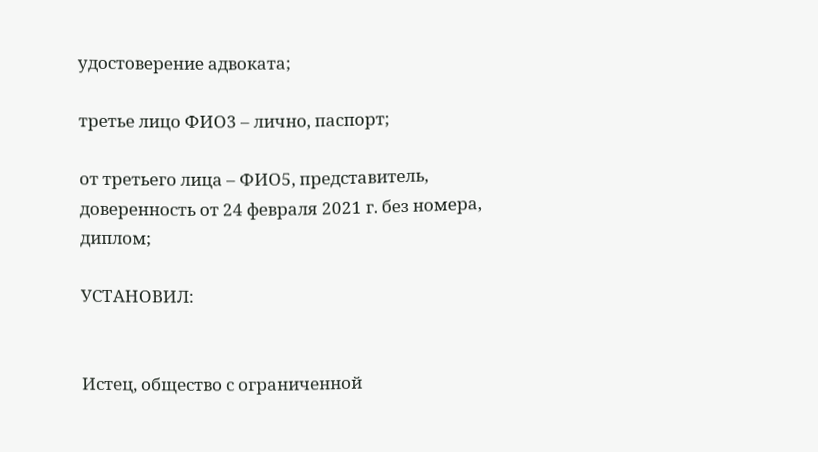удостоверение адвоката;

третье лицо ФИО3 – лично, паспорт;

от третьего лица – ФИО5, представитель, доверенность от 24 февраля 2021 г. без номера, диплом;

УСТАНОВИЛ:


Истец, общество с ограниченной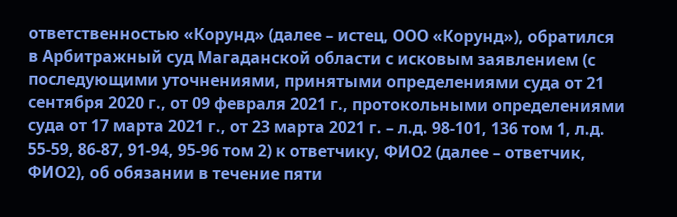ответственностью «Корунд» (далее – истец, ООО «Корунд»), обратился в Арбитражный суд Магаданской области с исковым заявлением (с последующими уточнениями, принятыми определениями суда от 21 сентября 2020 г., от 09 февраля 2021 г., протокольными определениями суда от 17 марта 2021 г., от 23 марта 2021 г. – л.д. 98-101, 136 том 1, л.д. 55-59, 86-87, 91-94, 95-96 том 2) к ответчику, ФИО2 (далее – ответчик, ФИО2), об обязании в течение пяти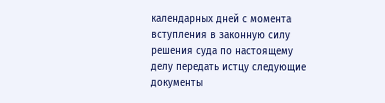календарных дней с момента вступления в законную силу решения суда по настоящему делу передать истцу следующие документы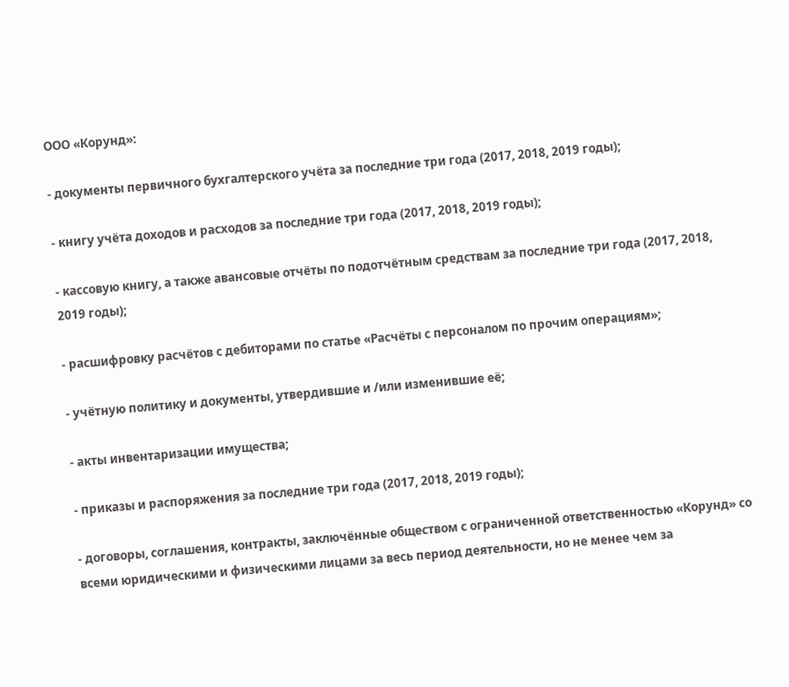ООО «Корунд»:

- документы первичного бухгалтерского учёта за последние три года (2017, 2018, 2019 годы);

- книгу учёта доходов и расходов за последние три года (2017, 2018, 2019 годы);

- кассовую книгу, а также авансовые отчёты по подотчётным средствам за последние три года (2017, 2018, 2019 годы);

- расшифровку расчётов с дебиторами по статье «Расчёты с персоналом по прочим операциям»;

- учётную политику и документы, утвердившие и /или изменившие её;

- акты инвентаризации имущества;

- приказы и распоряжения за последние три года (2017, 2018, 2019 годы);

- договоры, соглашения, контракты, заключённые обществом с ограниченной ответственностью «Корунд» со всеми юридическими и физическими лицами за весь период деятельности, но не менее чем за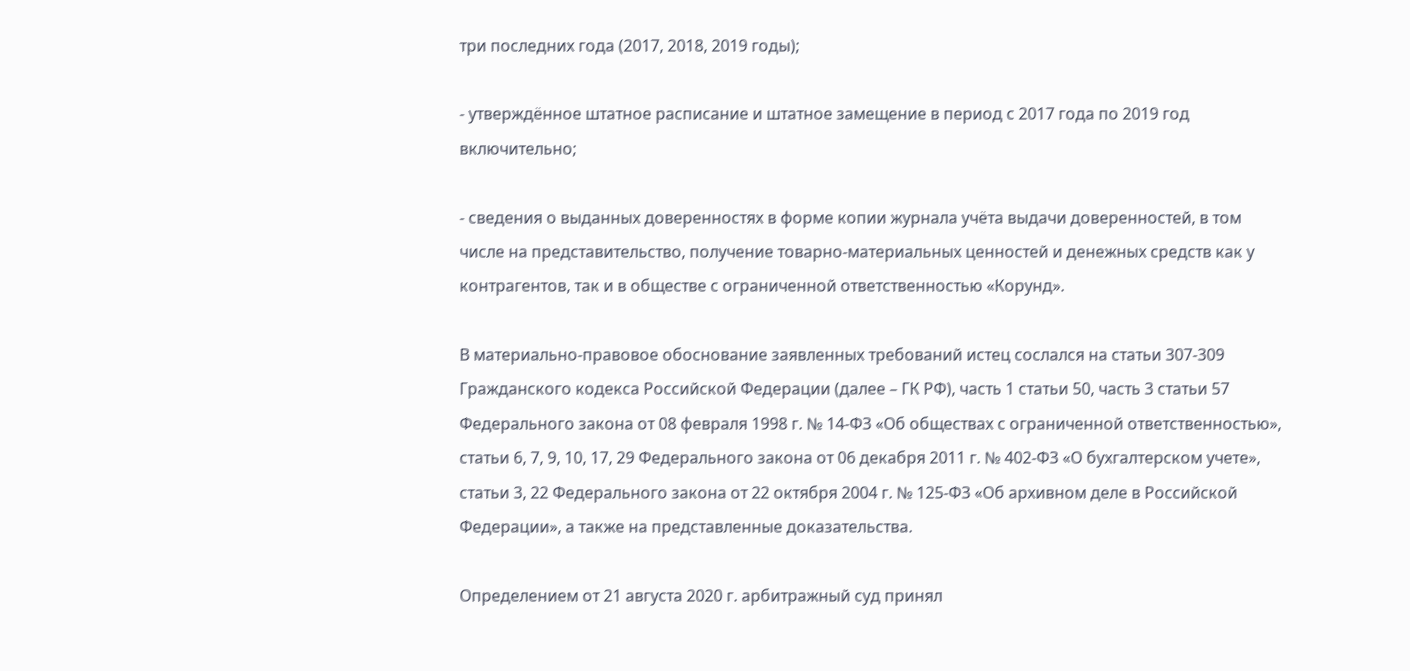три последних года (2017, 2018, 2019 годы);

- утверждённое штатное расписание и штатное замещение в период с 2017 года по 2019 год включительно;

- сведения о выданных доверенностях в форме копии журнала учёта выдачи доверенностей, в том числе на представительство, получение товарно-материальных ценностей и денежных средств как у контрагентов, так и в обществе с ограниченной ответственностью «Корунд».

В материально-правовое обоснование заявленных требований истец сослался на статьи 307-309 Гражданского кодекса Российской Федерации (далее – ГК РФ), часть 1 статьи 50, часть 3 статьи 57 Федерального закона от 08 февраля 1998 г. № 14-ФЗ «Об обществах с ограниченной ответственностью», статьи 6, 7, 9, 10, 17, 29 Федерального закона от 06 декабря 2011 г. № 402-ФЗ «О бухгалтерском учете», статьи 3, 22 Федерального закона от 22 октября 2004 г. № 125-ФЗ «Об архивном деле в Российской Федерации», а также на представленные доказательства.

Определением от 21 августа 2020 г. арбитражный суд принял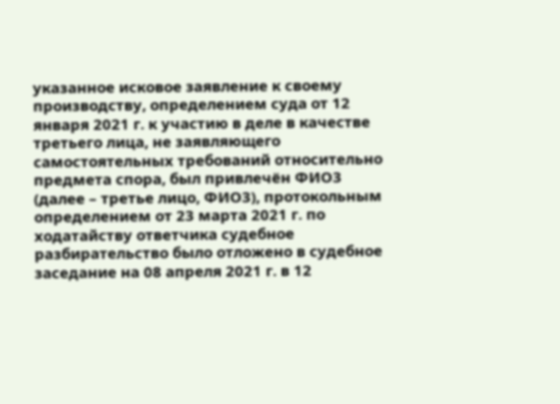указанное исковое заявление к своему производству, определением суда от 12 января 2021 г. к участию в деле в качестве третьего лица, не заявляющего самостоятельных требований относительно предмета спора, был привлечён ФИО3 (далее – третье лицо, ФИО3), протокольным определением от 23 марта 2021 г. по ходатайству ответчика судебное разбирательство было отложено в судебное заседание на 08 апреля 2021 г. в 12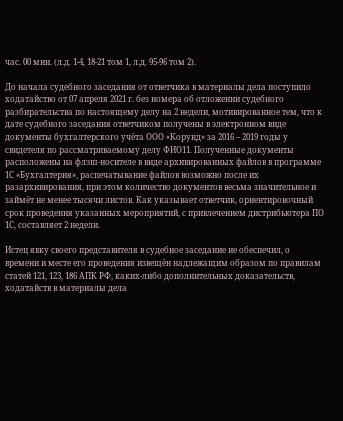час. 00 мин. (л.д. 1-4, 18-21 том 1, л.д. 95-96 том 2).

До начала судебного заседания от ответчика в материалы дела поступило ходатайство от 07 апреля 2021 г. без номера об отложении судебного разбирательства по настоящему делу на 2 недели, мотивированное тем, что к дате судебного заседания ответчиком получены в электронном виде документы бухгалтерского учёта ООО «Корунд» за 2016 – 2019 годы у свидетеля по рассматриваемому делу ФИО11. Полученные документы расположены на флэш-носителе в виде архивированных файлов в программе 1С «Бухгалтерия», распечатывание файлов возможно после их разархивирования, при этом количество документов весьма значительное и займёт не менее тысячи листов. Как указывает ответчик, ориентировочный срок проведения указанных мероприятий, с привлечением дистрибьютера ПО 1С, составляет 2 недели.

Истец явку своего представителя в судебное заседание не обеспечил, о времени и месте его проведения извещён надлежащим образом по правилам статей 121, 123, 186 АПК РФ, каких-либо дополнительных доказательств, ходатайств в материалы дела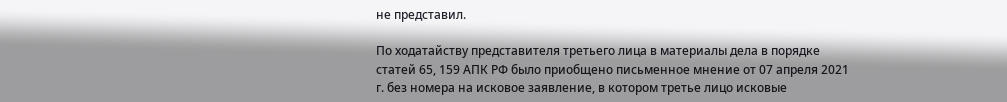не представил.

По ходатайству представителя третьего лица в материалы дела в порядке статей 65, 159 АПК РФ было приобщено письменное мнение от 07 апреля 2021 г. без номера на исковое заявление, в котором третье лицо исковые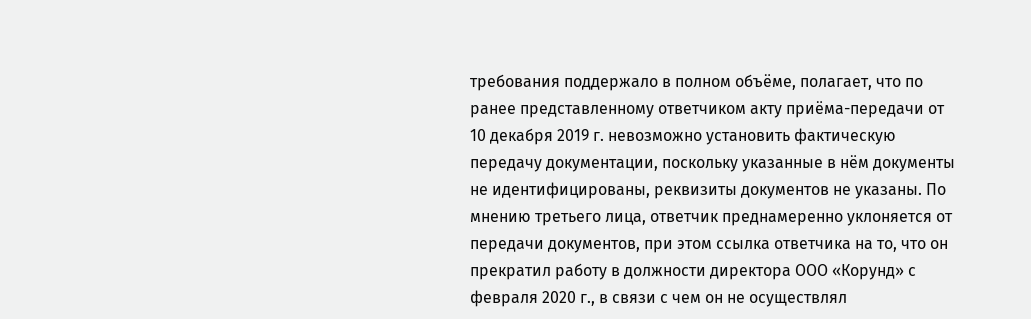требования поддержало в полном объёме, полагает, что по ранее представленному ответчиком акту приёма-передачи от 10 декабря 2019 г. невозможно установить фактическую передачу документации, поскольку указанные в нём документы не идентифицированы, реквизиты документов не указаны. По мнению третьего лица, ответчик преднамеренно уклоняется от передачи документов, при этом ссылка ответчика на то, что он прекратил работу в должности директора ООО «Корунд» с февраля 2020 г., в связи с чем он не осуществлял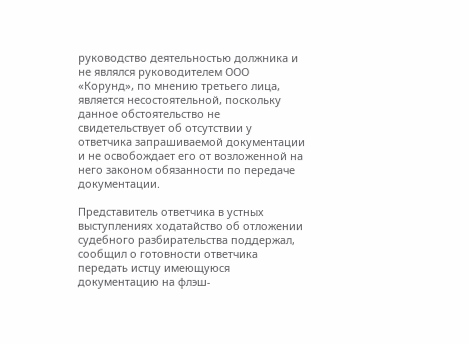руководство деятельностью должника и не являлся руководителем ООО «Корунд», по мнению третьего лица, является несостоятельной, поскольку данное обстоятельство не свидетельствует об отсутствии у ответчика запрашиваемой документации и не освобождает его от возложенной на него законом обязанности по передаче документации.

Представитель ответчика в устных выступлениях ходатайство об отложении судебного разбирательства поддержал, сообщил о готовности ответчика передать истцу имеющуюся документацию на флэш-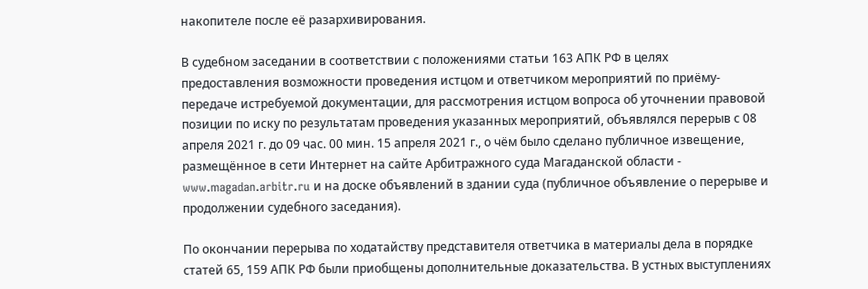накопителе после её разархивирования.

В судебном заседании в соответствии с положениями статьи 163 АПК РФ в целях предоставления возможности проведения истцом и ответчиком мероприятий по приёму-передаче истребуемой документации, для рассмотрения истцом вопроса об уточнении правовой позиции по иску по результатам проведения указанных мероприятий, объявлялся перерыв с 08 апреля 2021 г. до 09 час. 00 мин. 15 апреля 2021 г., о чём было сделано публичное извещение, размещённое в сети Интернет на сайте Арбитражного суда Магаданской области - www.magadan.arbitr.ru и на доске объявлений в здании суда (публичное объявление о перерыве и продолжении судебного заседания).

По окончании перерыва по ходатайству представителя ответчика в материалы дела в порядке статей 65, 159 АПК РФ были приобщены дополнительные доказательства. В устных выступлениях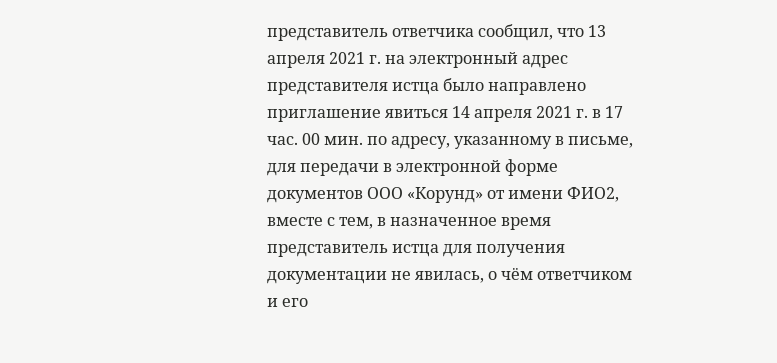представитель ответчика сообщил, что 13 апреля 2021 г. на электронный адрес представителя истца было направлено приглашение явиться 14 апреля 2021 г. в 17 час. 00 мин. по адресу, указанному в письме, для передачи в электронной форме документов ООО «Корунд» от имени ФИО2, вместе с тем, в назначенное время представитель истца для получения документации не явилась, о чём ответчиком и его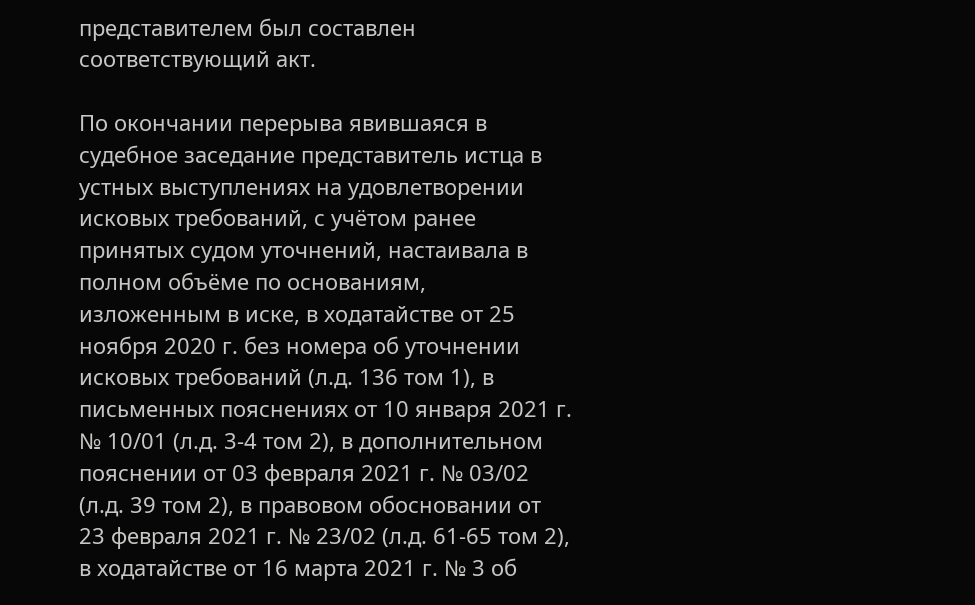представителем был составлен соответствующий акт.

По окончании перерыва явившаяся в судебное заседание представитель истца в устных выступлениях на удовлетворении исковых требований, с учётом ранее принятых судом уточнений, настаивала в полном объёме по основаниям, изложенным в иске, в ходатайстве от 25 ноября 2020 г. без номера об уточнении исковых требований (л.д. 136 том 1), в письменных пояснениях от 10 января 2021 г. № 10/01 (л.д. 3-4 том 2), в дополнительном пояснении от 03 февраля 2021 г. № 03/02 (л.д. 39 том 2), в правовом обосновании от 23 февраля 2021 г. № 23/02 (л.д. 61-65 том 2), в ходатайстве от 16 марта 2021 г. № 3 об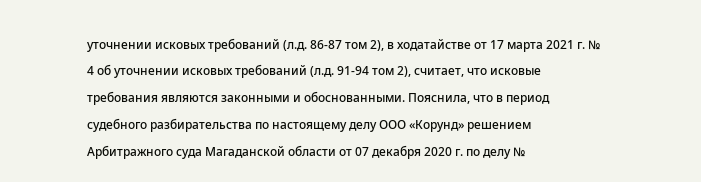уточнении исковых требований (л.д. 86-87 том 2), в ходатайстве от 17 марта 2021 г. № 4 об уточнении исковых требований (л.д. 91-94 том 2), считает, что исковые требования являются законными и обоснованными. Пояснила, что в период судебного разбирательства по настоящему делу ООО «Корунд» решением Арбитражного суда Магаданской области от 07 декабря 2020 г. по делу №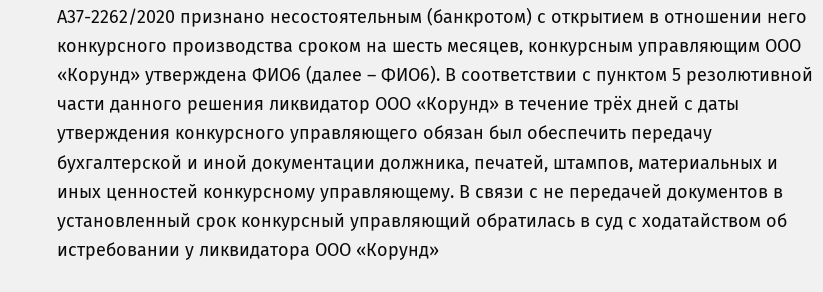А37-2262/2020 признано несостоятельным (банкротом) с открытием в отношении него конкурсного производства сроком на шесть месяцев, конкурсным управляющим ООО «Корунд» утверждена ФИО6 (далее – ФИО6). В соответствии с пунктом 5 резолютивной части данного решения ликвидатор ООО «Корунд» в течение трёх дней с даты утверждения конкурсного управляющего обязан был обеспечить передачу бухгалтерской и иной документации должника, печатей, штампов, материальных и иных ценностей конкурсному управляющему. В связи с не передачей документов в установленный срок конкурсный управляющий обратилась в суд с ходатайством об истребовании у ликвидатора ООО «Корунд»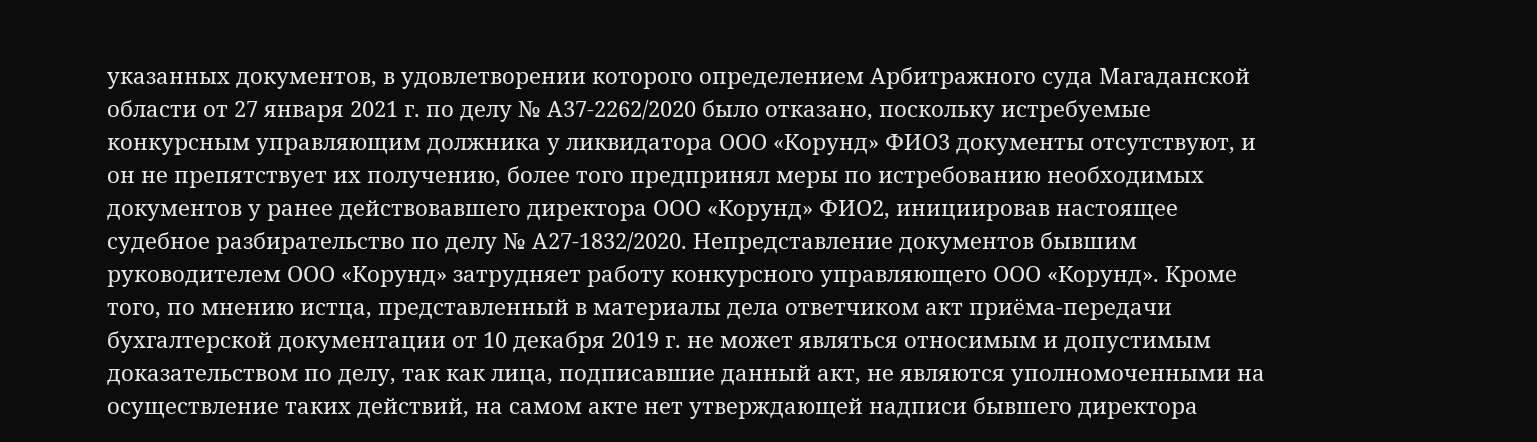указанных документов, в удовлетворении которого определением Арбитражного суда Магаданской области от 27 января 2021 г. по делу № А37-2262/2020 было отказано, поскольку истребуемые конкурсным управляющим должника у ликвидатора ООО «Корунд» ФИО3 документы отсутствуют, и он не препятствует их получению, более того предпринял меры по истребованию необходимых документов у ранее действовавшего директора ООО «Корунд» ФИО2, инициировав настоящее судебное разбирательство по делу № А27-1832/2020. Непредставление документов бывшим руководителем ООО «Корунд» затрудняет работу конкурсного управляющего ООО «Корунд». Кроме того, по мнению истца, представленный в материалы дела ответчиком акт приёма-передачи бухгалтерской документации от 10 декабря 2019 г. не может являться относимым и допустимым доказательством по делу, так как лица, подписавшие данный акт, не являются уполномоченными на осуществление таких действий, на самом акте нет утверждающей надписи бывшего директора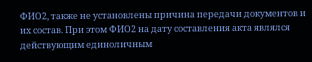ФИО2, также не установлены причина передачи документов и их состав. При этом ФИО2 на дату составления акта являлся действующим единоличным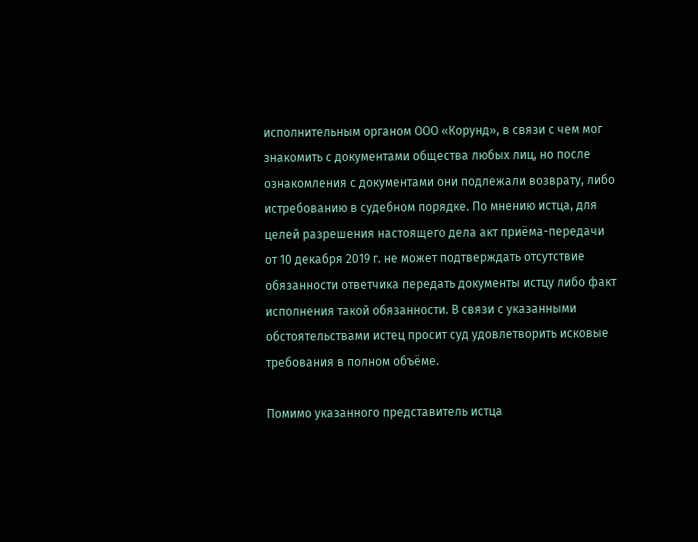исполнительным органом ООО «Корунд», в связи с чем мог знакомить с документами общества любых лиц, но после ознакомления с документами они подлежали возврату, либо истребованию в судебном порядке. По мнению истца, для целей разрешения настоящего дела акт приёма-передачи от 10 декабря 2019 г. не может подтверждать отсутствие обязанности ответчика передать документы истцу либо факт исполнения такой обязанности. В связи с указанными обстоятельствами истец просит суд удовлетворить исковые требования в полном объёме.

Помимо указанного представитель истца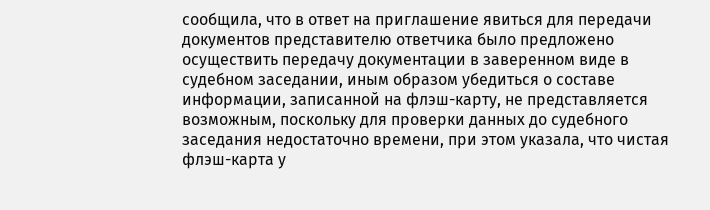сообщила, что в ответ на приглашение явиться для передачи документов представителю ответчика было предложено осуществить передачу документации в заверенном виде в судебном заседании, иным образом убедиться о составе информации, записанной на флэш-карту, не представляется возможным, поскольку для проверки данных до судебного заседания недостаточно времени, при этом указала, что чистая флэш-карта у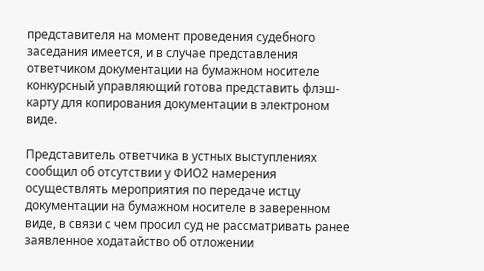представителя на момент проведения судебного заседания имеется, и в случае представления ответчиком документации на бумажном носителе конкурсный управляющий готова представить флэш-карту для копирования документации в электроном виде.

Представитель ответчика в устных выступлениях сообщил об отсутствии у ФИО2 намерения осуществлять мероприятия по передаче истцу документации на бумажном носителе в заверенном виде, в связи с чем просил суд не рассматривать ранее заявленное ходатайство об отложении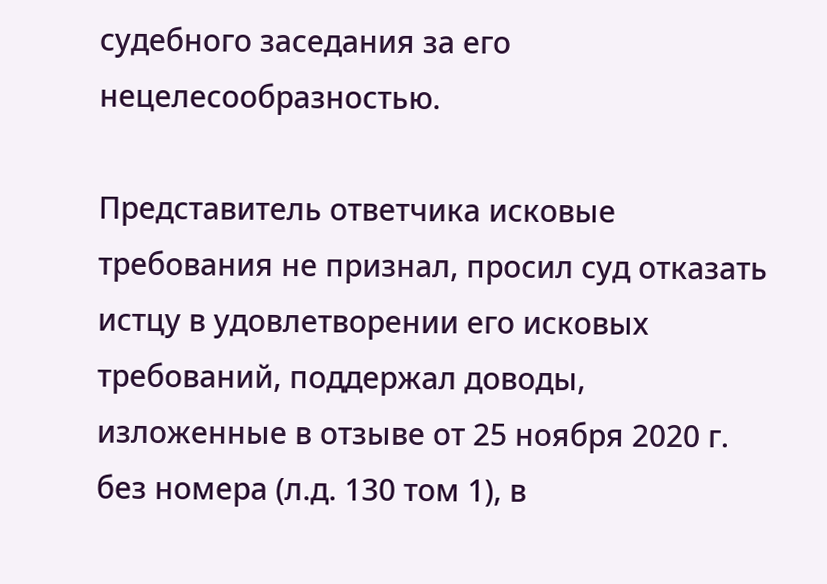судебного заседания за его нецелесообразностью.

Представитель ответчика исковые требования не признал, просил суд отказать истцу в удовлетворении его исковых требований, поддержал доводы, изложенные в отзыве от 25 ноября 2020 г. без номера (л.д. 130 том 1), в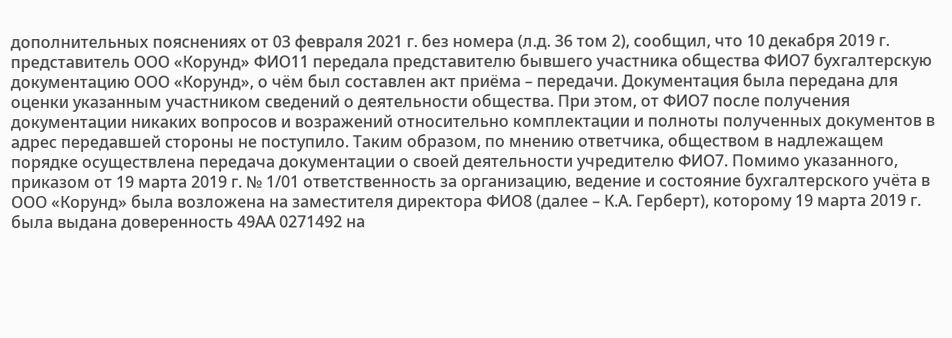дополнительных пояснениях от 03 февраля 2021 г. без номера (л.д. 36 том 2), сообщил, что 10 декабря 2019 г. представитель ООО «Корунд» ФИО11 передала представителю бывшего участника общества ФИО7 бухгалтерскую документацию ООО «Корунд», о чём был составлен акт приёма – передачи. Документация была передана для оценки указанным участником сведений о деятельности общества. При этом, от ФИО7 после получения документации никаких вопросов и возражений относительно комплектации и полноты полученных документов в адрес передавшей стороны не поступило. Таким образом, по мнению ответчика, обществом в надлежащем порядке осуществлена передача документации о своей деятельности учредителю ФИО7. Помимо указанного, приказом от 19 марта 2019 г. № 1/01 ответственность за организацию, ведение и состояние бухгалтерского учёта в ООО «Корунд» была возложена на заместителя директора ФИО8 (далее – К.А. Герберт), которому 19 марта 2019 г. была выдана доверенность 49АА 0271492 на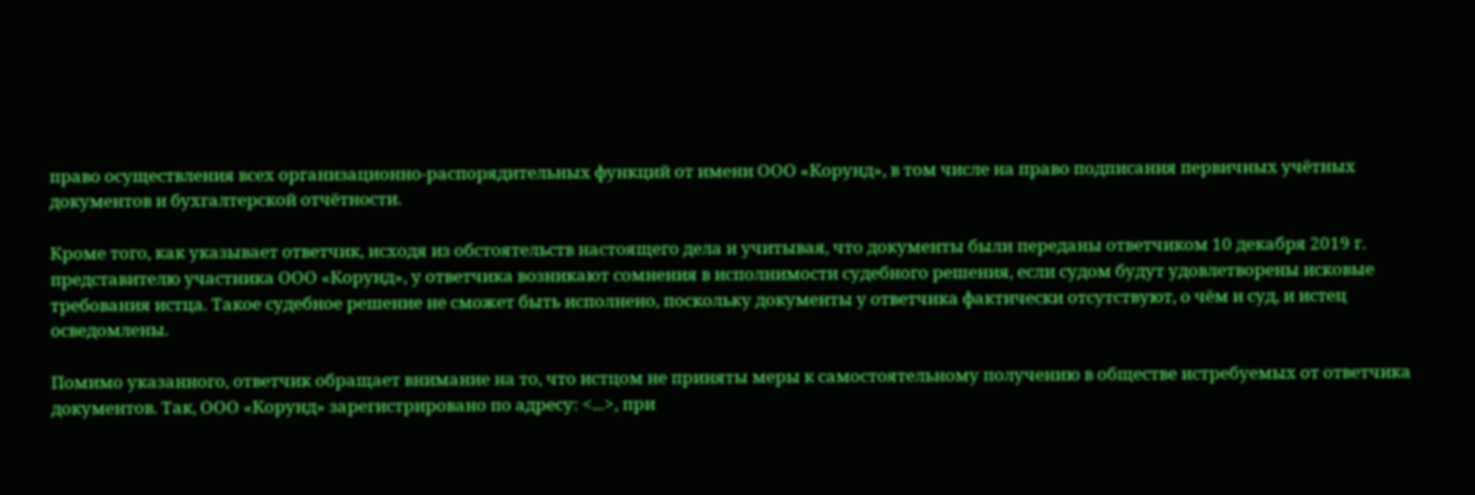право осуществления всех организационно-распорядительных функций от имени ООО «Корунд», в том числе на право подписания первичных учётных документов и бухгалтерской отчётности.

Кроме того, как указывает ответчик, исходя из обстоятельств настоящего дела и учитывая, что документы были переданы ответчиком 10 декабря 2019 г. представителю участника ООО «Корунд», у ответчика возникают сомнения в исполнимости судебного решения, если судом будут удовлетворены исковые требования истца. Такое судебное решение не сможет быть исполнено, поскольку документы у ответчика фактически отсутствуют, о чём и суд, и истец осведомлены.

Помимо указанного, ответчик обращает внимание на то, что истцом не приняты меры к самостоятельному получению в обществе истребуемых от ответчика документов. Так, ООО «Корунд» зарегистрировано по адресу: <...>, при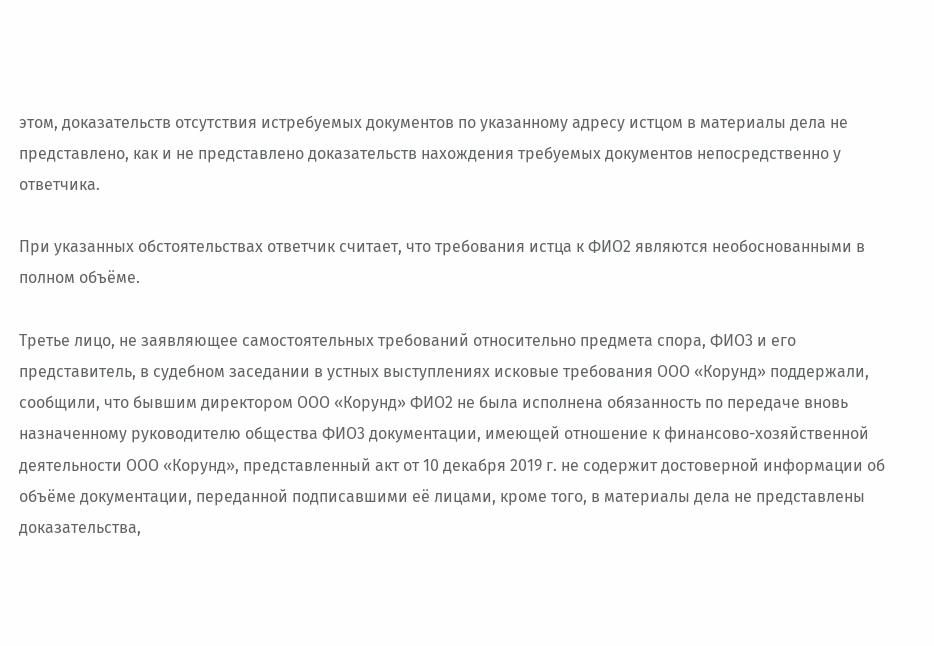этом, доказательств отсутствия истребуемых документов по указанному адресу истцом в материалы дела не представлено, как и не представлено доказательств нахождения требуемых документов непосредственно у ответчика.

При указанных обстоятельствах ответчик считает, что требования истца к ФИО2 являются необоснованными в полном объёме.

Третье лицо, не заявляющее самостоятельных требований относительно предмета спора, ФИО3 и его представитель, в судебном заседании в устных выступлениях исковые требования ООО «Корунд» поддержали, сообщили, что бывшим директором ООО «Корунд» ФИО2 не была исполнена обязанность по передаче вновь назначенному руководителю общества ФИО3 документации, имеющей отношение к финансово-хозяйственной деятельности ООО «Корунд», представленный акт от 10 декабря 2019 г. не содержит достоверной информации об объёме документации, переданной подписавшими её лицами, кроме того, в материалы дела не представлены доказательства,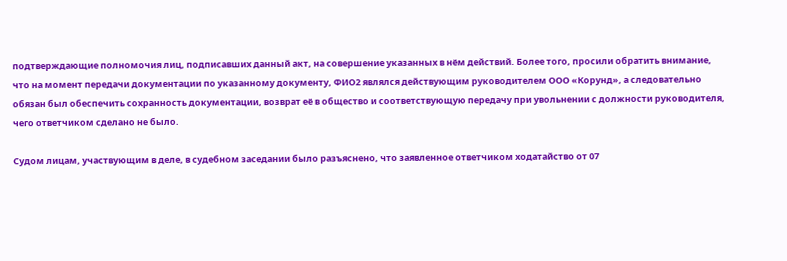подтверждающие полномочия лиц, подписавших данный акт, на совершение указанных в нём действий. Более того, просили обратить внимание, что на момент передачи документации по указанному документу, ФИО2 являлся действующим руководителем ООО «Корунд», а следовательно обязан был обеспечить сохранность документации, возврат её в общество и соответствующую передачу при увольнении с должности руководителя, чего ответчиком сделано не было.

Судом лицам, участвующим в деле, в судебном заседании было разъяснено, что заявленное ответчиком ходатайство от 07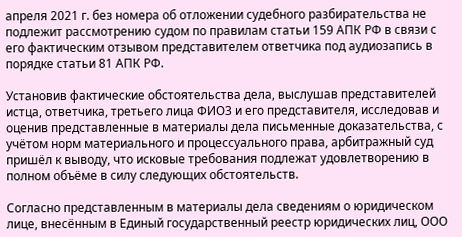апреля 2021 г. без номера об отложении судебного разбирательства не подлежит рассмотрению судом по правилам статьи 159 АПК РФ в связи с его фактическим отзывом представителем ответчика под аудиозапись в порядке статьи 81 АПК РФ.

Установив фактические обстоятельства дела, выслушав представителей истца, ответчика, третьего лица ФИО3 и его представителя, исследовав и оценив представленные в материалы дела письменные доказательства, с учётом норм материального и процессуального права, арбитражный суд пришёл к выводу, что исковые требования подлежат удовлетворению в полном объёме в силу следующих обстоятельств.

Согласно представленным в материалы дела сведениям о юридическом лице, внесённым в Единый государственный реестр юридических лиц, ООО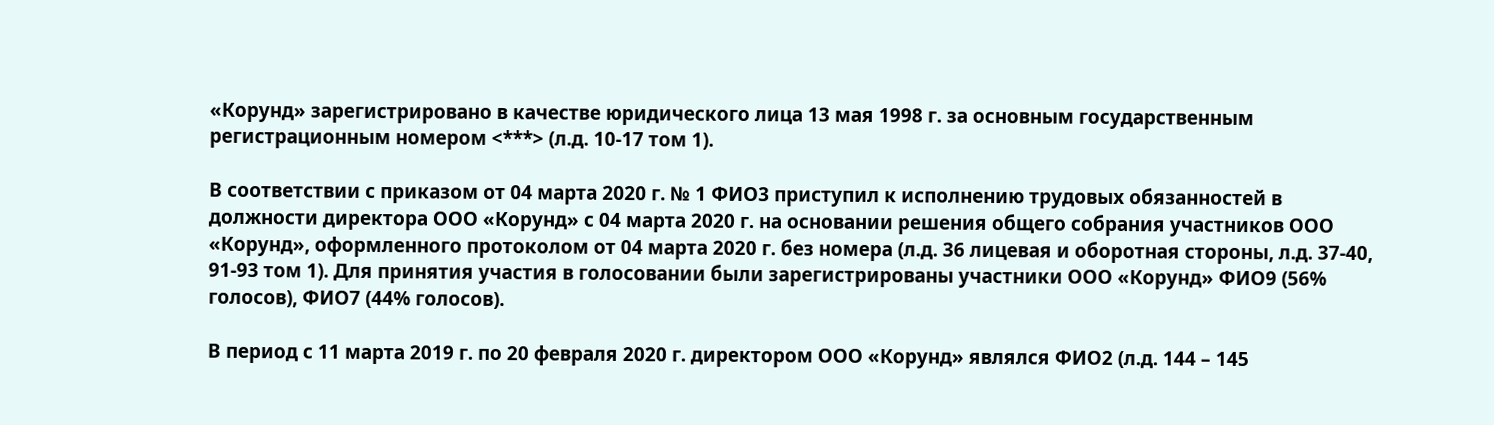«Корунд» зарегистрировано в качестве юридического лица 13 мая 1998 г. за основным государственным регистрационным номером <***> (л.д. 10-17 том 1).

В соответствии с приказом от 04 марта 2020 г. № 1 ФИО3 приступил к исполнению трудовых обязанностей в должности директора ООО «Корунд» с 04 марта 2020 г. на основании решения общего собрания участников ООО «Корунд», оформленного протоколом от 04 марта 2020 г. без номера (л.д. 36 лицевая и оборотная стороны, л.д. 37-40, 91-93 том 1). Для принятия участия в голосовании были зарегистрированы участники ООО «Корунд» ФИО9 (56% голосов), ФИО7 (44% голосов).

В период с 11 марта 2019 г. по 20 февраля 2020 г. директором ООО «Корунд» являлся ФИО2 (л.д. 144 – 145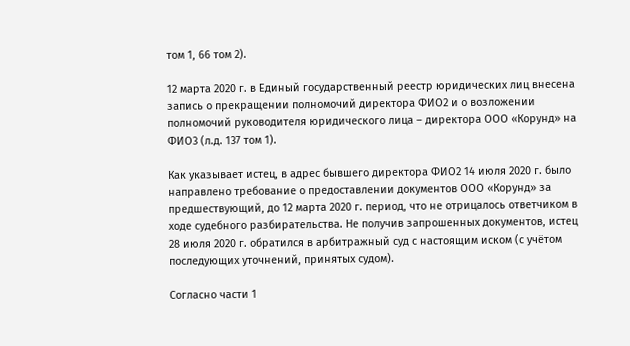том 1, 66 том 2).

12 марта 2020 г. в Единый государственный реестр юридических лиц внесена запись о прекращении полномочий директора ФИО2 и о возложении полномочий руководителя юридического лица – директора ООО «Корунд» на ФИО3 (л.д. 137 том 1).

Как указывает истец, в адрес бывшего директора ФИО2 14 июля 2020 г. было направлено требование о предоставлении документов ООО «Корунд» за предшествующий, до 12 марта 2020 г. период, что не отрицалось ответчиком в ходе судебного разбирательства. Не получив запрошенных документов, истец 28 июля 2020 г. обратился в арбитражный суд с настоящим иском (с учётом последующих уточнений, принятых судом).

Согласно части 1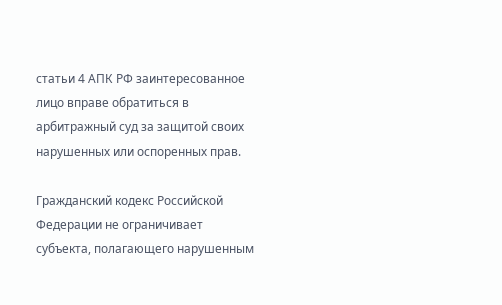статьи 4 АПК РФ заинтересованное лицо вправе обратиться в арбитражный суд за защитой своих нарушенных или оспоренных прав.

Гражданский кодекс Российской Федерации не ограничивает субъекта, полагающего нарушенным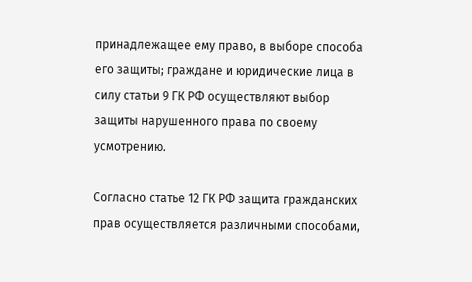принадлежащее ему право, в выборе способа его защиты; граждане и юридические лица в силу статьи 9 ГК РФ осуществляют выбор защиты нарушенного права по своему усмотрению.

Согласно статье 12 ГК РФ защита гражданских прав осуществляется различными способами,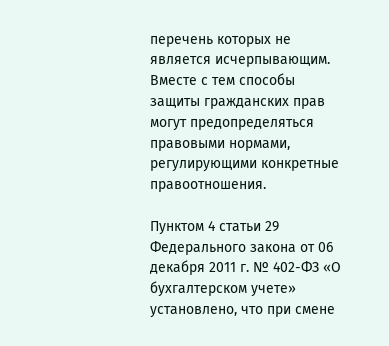перечень которых не является исчерпывающим. Вместе с тем способы защиты гражданских прав могут предопределяться правовыми нормами, регулирующими конкретные правоотношения.

Пунктом 4 статьи 29 Федерального закона от 06 декабря 2011 г. № 402-ФЗ «О бухгалтерском учете» установлено, что при смене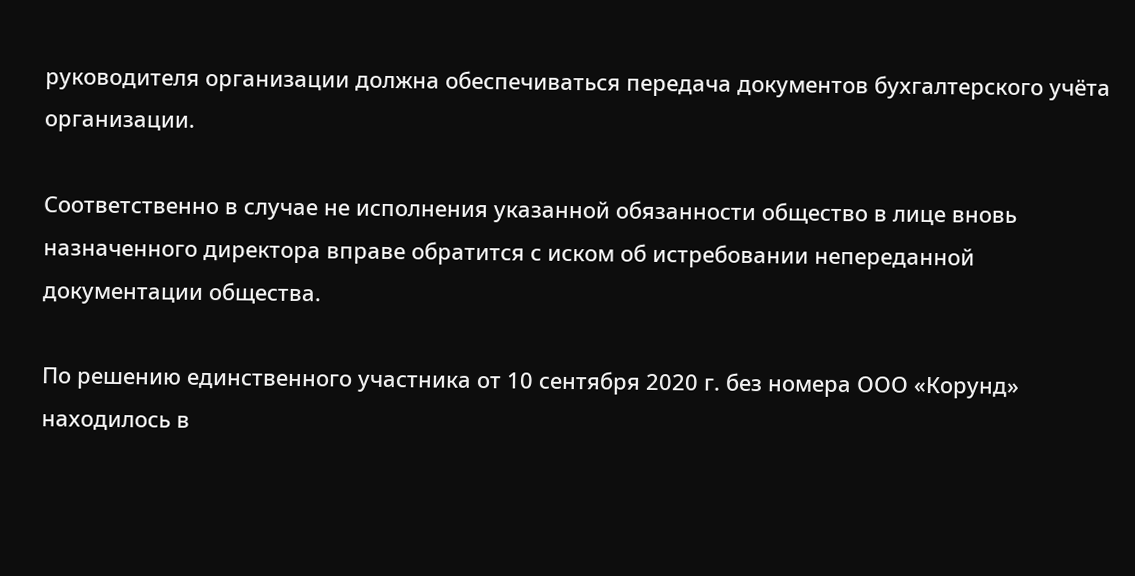руководителя организации должна обеспечиваться передача документов бухгалтерского учёта организации.

Соответственно в случае не исполнения указанной обязанности общество в лице вновь назначенного директора вправе обратится с иском об истребовании непереданной документации общества.

По решению единственного участника от 10 сентября 2020 г. без номера ООО «Корунд» находилось в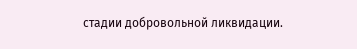стадии добровольной ликвидации.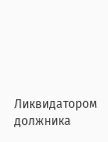Ликвидатором должника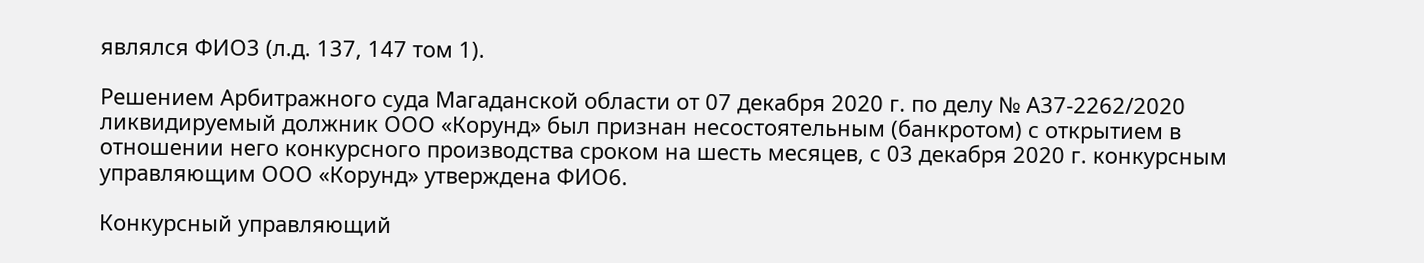являлся ФИО3 (л.д. 137, 147 том 1).

Решением Арбитражного суда Магаданской области от 07 декабря 2020 г. по делу № А37-2262/2020 ликвидируемый должник ООО «Корунд» был признан несостоятельным (банкротом) с открытием в отношении него конкурсного производства сроком на шесть месяцев, с 03 декабря 2020 г. конкурсным управляющим ООО «Корунд» утверждена ФИО6.

Конкурсный управляющий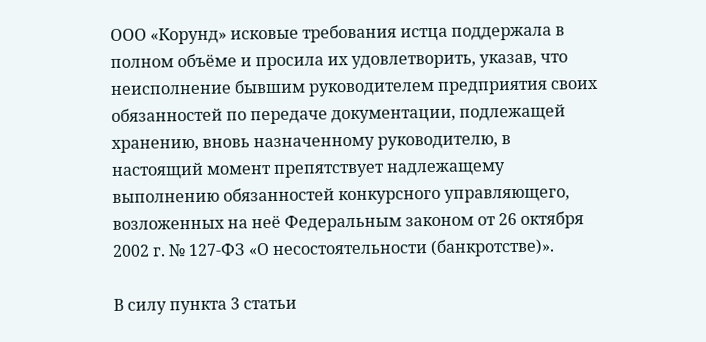ООО «Корунд» исковые требования истца поддержала в полном объёме и просила их удовлетворить, указав, что неисполнение бывшим руководителем предприятия своих обязанностей по передаче документации, подлежащей хранению, вновь назначенному руководителю, в настоящий момент препятствует надлежащему выполнению обязанностей конкурсного управляющего, возложенных на неё Федеральным законом от 26 октября 2002 г. № 127-ФЗ «О несостоятельности (банкротстве)».

В силу пункта 3 статьи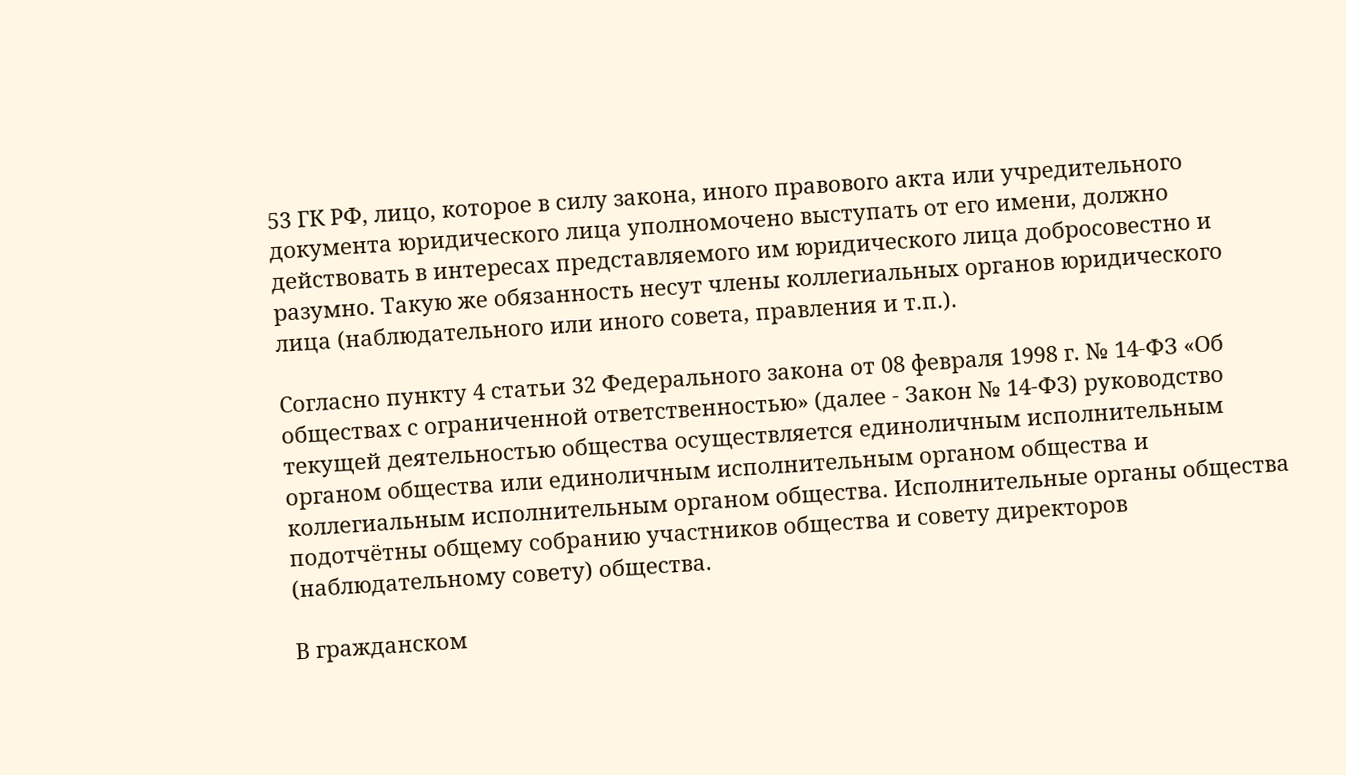53 ГК РФ, лицо, которое в силу закона, иного правового акта или учредительного документа юридического лица уполномочено выступать от его имени, должно действовать в интересах представляемого им юридического лица добросовестно и разумно. Такую же обязанность несут члены коллегиальных органов юридического лица (наблюдательного или иного совета, правления и т.п.).

Согласно пункту 4 статьи 32 Федерального закона от 08 февраля 1998 г. № 14-ФЗ «Об обществах с ограниченной ответственностью» (далее - Закон № 14-ФЗ) руководство текущей деятельностью общества осуществляется единоличным исполнительным органом общества или единоличным исполнительным органом общества и коллегиальным исполнительным органом общества. Исполнительные органы общества подотчётны общему собранию участников общества и совету директоров (наблюдательному совету) общества.

В гражданском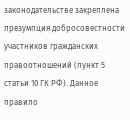законодательстве закреплена презумпция добросовестности участников гражданских правоотношений (пункт 5 статьи 10 ГК РФ). Данное правило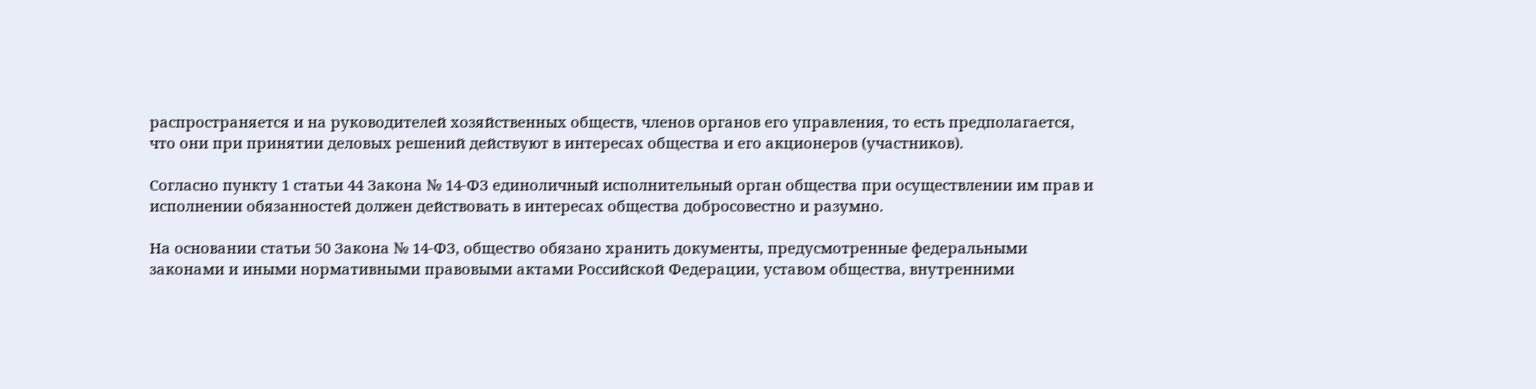распространяется и на руководителей хозяйственных обществ, членов органов его управления, то есть предполагается, что они при принятии деловых решений действуют в интересах общества и его акционеров (участников).

Согласно пункту 1 статьи 44 Закона № 14-ФЗ единоличный исполнительный орган общества при осуществлении им прав и исполнении обязанностей должен действовать в интересах общества добросовестно и разумно.

На основании статьи 50 Закона № 14-ФЗ, общество обязано хранить документы, предусмотренные федеральными законами и иными нормативными правовыми актами Российской Федерации, уставом общества, внутренними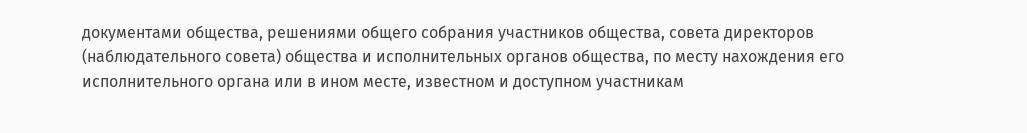документами общества, решениями общего собрания участников общества, совета директоров (наблюдательного совета) общества и исполнительных органов общества, по месту нахождения его исполнительного органа или в ином месте, известном и доступном участникам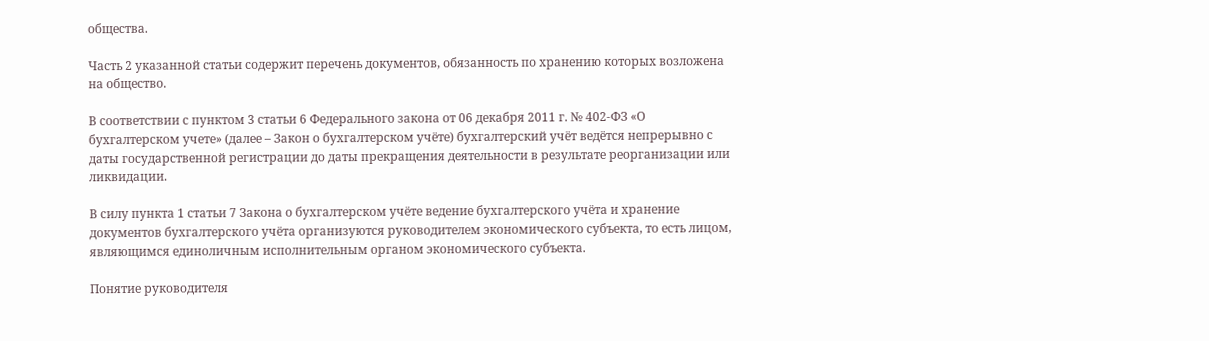общества.

Часть 2 указанной статьи содержит перечень документов, обязанность по хранению которых возложена на общество.

В соответствии с пунктом 3 статьи 6 Федерального закона от 06 декабря 2011 г. № 402-ФЗ «О бухгалтерском учете» (далее – Закон о бухгалтерском учёте) бухгалтерский учёт ведётся непрерывно с даты государственной регистрации до даты прекращения деятельности в результате реорганизации или ликвидации.

В силу пункта 1 статьи 7 Закона о бухгалтерском учёте ведение бухгалтерского учёта и хранение документов бухгалтерского учёта организуются руководителем экономического субъекта, то есть лицом, являющимся единоличным исполнительным органом экономического субъекта.

Понятие руководителя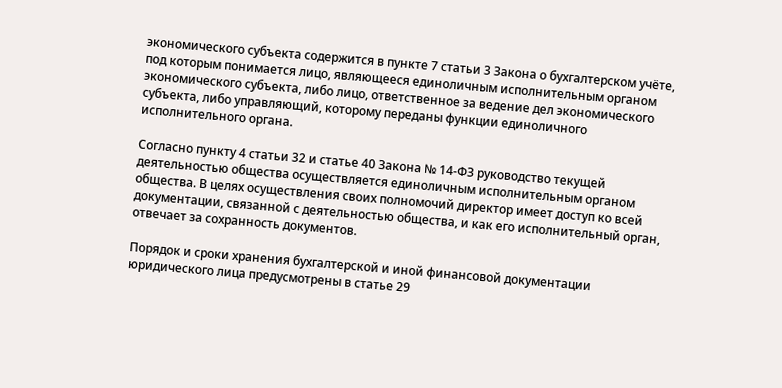экономического субъекта содержится в пункте 7 статьи 3 Закона о бухгалтерском учёте, под которым понимается лицо, являющееся единоличным исполнительным органом экономического субъекта, либо лицо, ответственное за ведение дел экономического субъекта, либо управляющий, которому переданы функции единоличного исполнительного органа.

Согласно пункту 4 статьи 32 и статье 40 Закона № 14-ФЗ руководство текущей деятельностью общества осуществляется единоличным исполнительным органом общества. В целях осуществления своих полномочий директор имеет доступ ко всей документации, связанной с деятельностью общества, и как его исполнительный орган, отвечает за сохранность документов.

Порядок и сроки хранения бухгалтерской и иной финансовой документации юридического лица предусмотрены в статье 29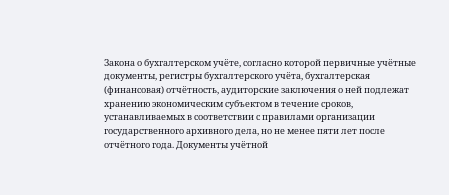Закона о бухгалтерском учёте, согласно которой первичные учётные документы, регистры бухгалтерского учёта, бухгалтерская (финансовая) отчётность, аудиторские заключения о ней подлежат хранению экономическим субъектом в течение сроков, устанавливаемых в соответствии с правилами организации государственного архивного дела, но не менее пяти лет после отчётного года. Документы учётной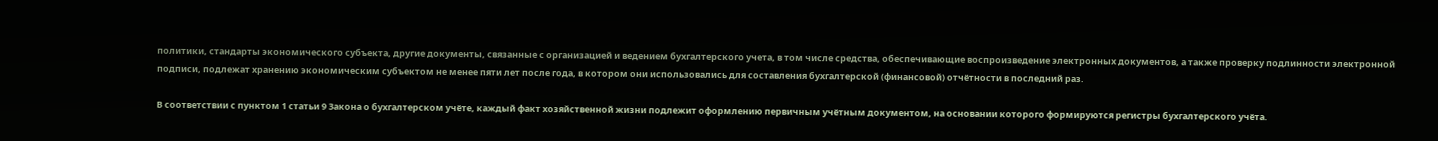политики, стандарты экономического субъекта, другие документы, связанные с организацией и ведением бухгалтерского учета, в том числе средства, обеспечивающие воспроизведение электронных документов, а также проверку подлинности электронной подписи, подлежат хранению экономическим субъектом не менее пяти лет после года, в котором они использовались для составления бухгалтерской (финансовой) отчётности в последний раз.

В соответствии с пунктом 1 статьи 9 Закона о бухгалтерском учёте, каждый факт хозяйственной жизни подлежит оформлению первичным учётным документом, на основании которого формируются регистры бухгалтерского учёта.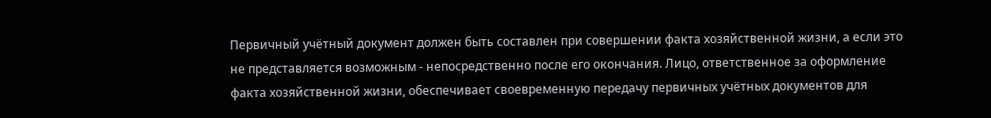Первичный учётный документ должен быть составлен при совершении факта хозяйственной жизни, а если это не представляется возможным - непосредственно после его окончания. Лицо, ответственное за оформление факта хозяйственной жизни, обеспечивает своевременную передачу первичных учётных документов для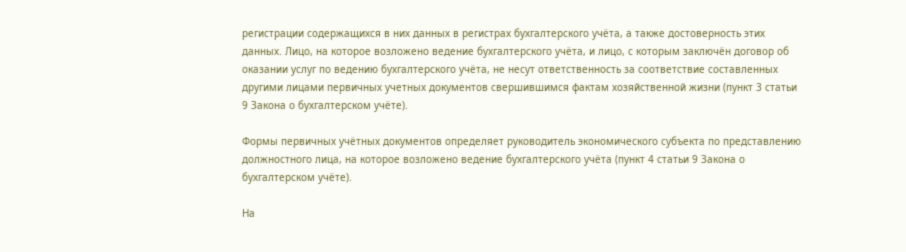регистрации содержащихся в них данных в регистрах бухгалтерского учёта, а также достоверность этих данных. Лицо, на которое возложено ведение бухгалтерского учёта, и лицо, с которым заключён договор об оказании услуг по ведению бухгалтерского учёта, не несут ответственность за соответствие составленных другими лицами первичных учетных документов свершившимся фактам хозяйственной жизни (пункт 3 статьи 9 Закона о бухгалтерском учёте).

Формы первичных учётных документов определяет руководитель экономического субъекта по представлению должностного лица, на которое возложено ведение бухгалтерского учёта (пункт 4 статьи 9 Закона о бухгалтерском учёте).

На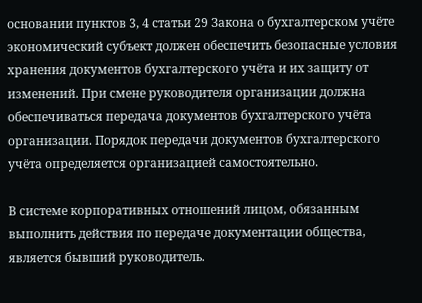основании пунктов 3, 4 статьи 29 Закона о бухгалтерском учёте экономический субъект должен обеспечить безопасные условия хранения документов бухгалтерского учёта и их защиту от изменений. При смене руководителя организации должна обеспечиваться передача документов бухгалтерского учёта организации. Порядок передачи документов бухгалтерского учёта определяется организацией самостоятельно.

В системе корпоративных отношений лицом, обязанным выполнить действия по передаче документации общества, является бывший руководитель.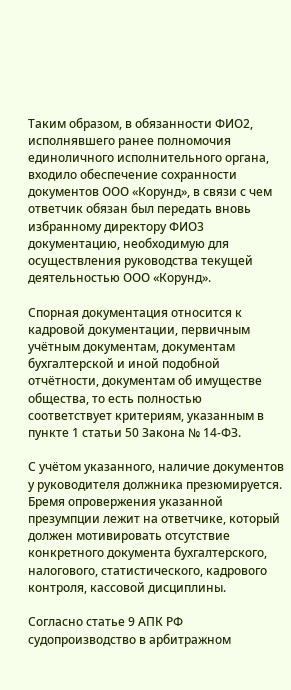Таким образом, в обязанности ФИО2, исполнявшего ранее полномочия единоличного исполнительного органа, входило обеспечение сохранности документов ООО «Корунд», в связи с чем ответчик обязан был передать вновь избранному директору ФИО3 документацию, необходимую для осуществления руководства текущей деятельностью ООО «Корунд».

Спорная документация относится к кадровой документации, первичным учётным документам, документам бухгалтерской и иной подобной отчётности, документам об имуществе общества, то есть полностью соответствует критериям, указанным в пункте 1 статьи 50 Закона № 14-ФЗ.

С учётом указанного, наличие документов у руководителя должника презюмируется. Бремя опровержения указанной презумпции лежит на ответчике, который должен мотивировать отсутствие конкретного документа бухгалтерского, налогового, статистического, кадрового контроля, кассовой дисциплины.

Согласно статье 9 АПК РФ судопроизводство в арбитражном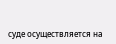суде осуществляется на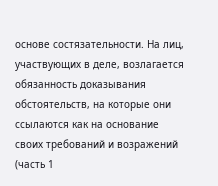основе состязательности. На лиц, участвующих в деле, возлагается обязанность доказывания обстоятельств, на которые они ссылаются как на основание своих требований и возражений (часть 1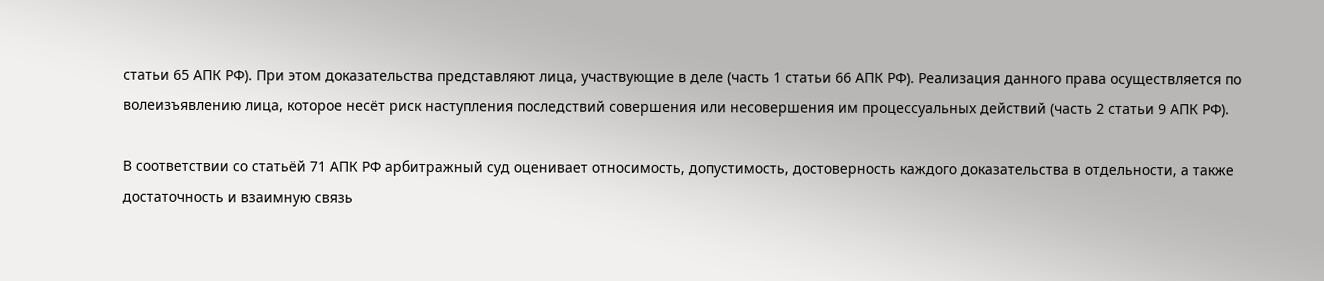статьи 65 АПК РФ). При этом доказательства представляют лица, участвующие в деле (часть 1 статьи 66 АПК РФ). Реализация данного права осуществляется по волеизъявлению лица, которое несёт риск наступления последствий совершения или несовершения им процессуальных действий (часть 2 статьи 9 АПК РФ).

В соответствии со статьёй 71 АПК РФ арбитражный суд оценивает относимость, допустимость, достоверность каждого доказательства в отдельности, а также достаточность и взаимную связь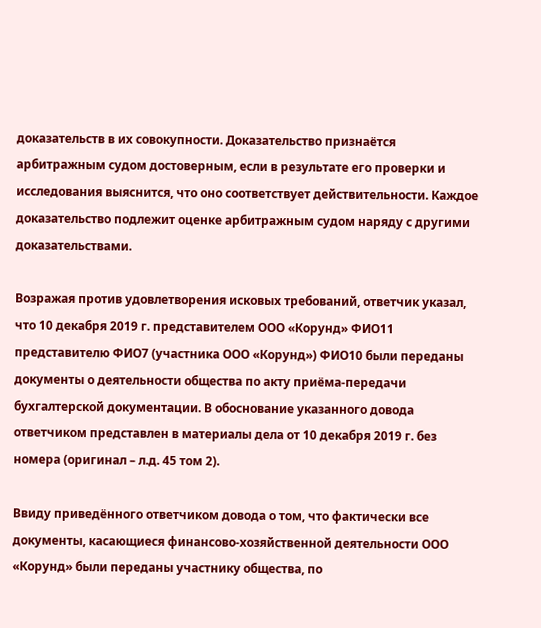доказательств в их совокупности. Доказательство признаётся арбитражным судом достоверным, если в результате его проверки и исследования выяснится, что оно соответствует действительности. Каждое доказательство подлежит оценке арбитражным судом наряду с другими доказательствами.

Возражая против удовлетворения исковых требований, ответчик указал, что 10 декабря 2019 г. представителем ООО «Корунд» ФИО11 представителю ФИО7 (участника ООО «Корунд») ФИО10 были переданы документы о деятельности общества по акту приёма-передачи бухгалтерской документации. В обоснование указанного довода ответчиком представлен в материалы дела от 10 декабря 2019 г. без номера (оригинал – л.д. 45 том 2).

Ввиду приведённого ответчиком довода о том, что фактически все документы, касающиеся финансово-хозяйственной деятельности ООО «Корунд» были переданы участнику общества, по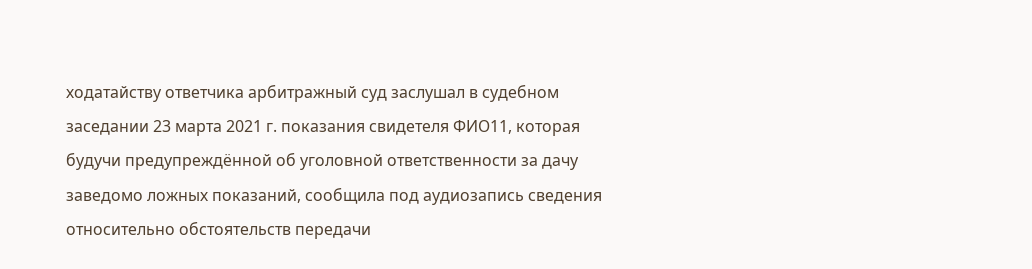ходатайству ответчика арбитражный суд заслушал в судебном заседании 23 марта 2021 г. показания свидетеля ФИО11, которая будучи предупреждённой об уголовной ответственности за дачу заведомо ложных показаний, сообщила под аудиозапись сведения относительно обстоятельств передачи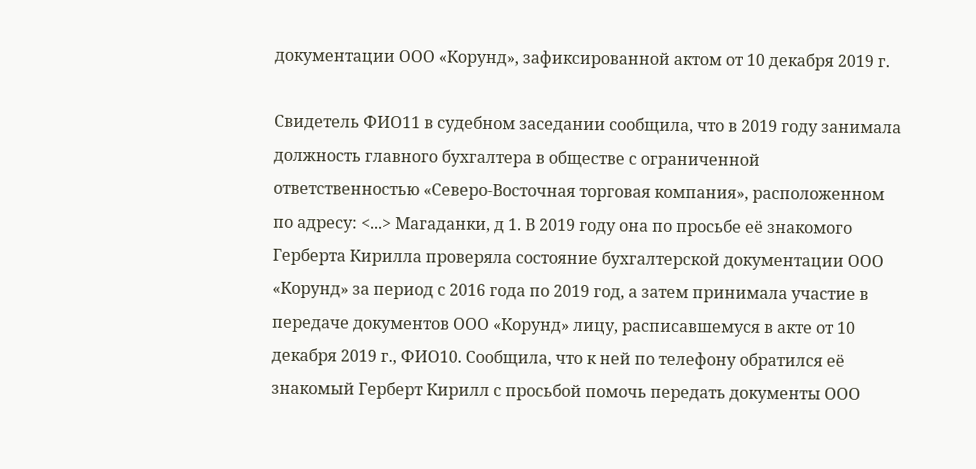документации ООО «Корунд», зафиксированной актом от 10 декабря 2019 г.

Свидетель ФИО11 в судебном заседании сообщила, что в 2019 году занимала должность главного бухгалтера в обществе с ограниченной ответственностью «Северо-Восточная торговая компания», расположенном по адресу: <...> Магаданки, д 1. В 2019 году она по просьбе её знакомого Герберта Кирилла проверяла состояние бухгалтерской документации ООО «Корунд» за период с 2016 года по 2019 год, а затем принимала участие в передаче документов ООО «Корунд» лицу, расписавшемуся в акте от 10 декабря 2019 г., ФИО10. Сообщила, что к ней по телефону обратился её знакомый Герберт Кирилл с просьбой помочь передать документы ООО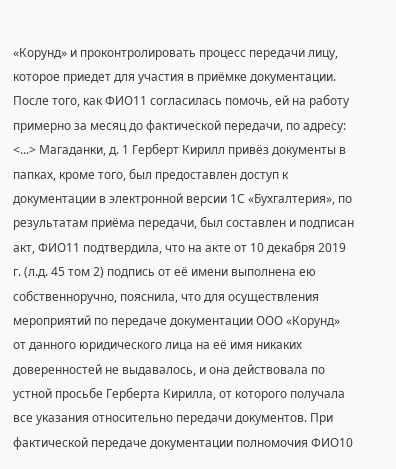«Корунд» и проконтролировать процесс передачи лицу, которое приедет для участия в приёмке документации. После того, как ФИО11 согласилась помочь, ей на работу примерно за месяц до фактической передачи, по адресу: <...> Магаданки, д. 1 Герберт Кирилл привёз документы в папках, кроме того, был предоставлен доступ к документации в электронной версии 1С «Бухгалтерия», по результатам приёма передачи, был составлен и подписан акт, ФИО11 подтвердила, что на акте от 10 декабря 2019 г. (л.д. 45 том 2) подпись от её имени выполнена ею собственноручно, пояснила, что для осуществления мероприятий по передаче документации ООО «Корунд» от данного юридического лица на её имя никаких доверенностей не выдавалось, и она действовала по устной просьбе Герберта Кирилла, от которого получала все указания относительно передачи документов. При фактической передаче документации полномочия ФИО10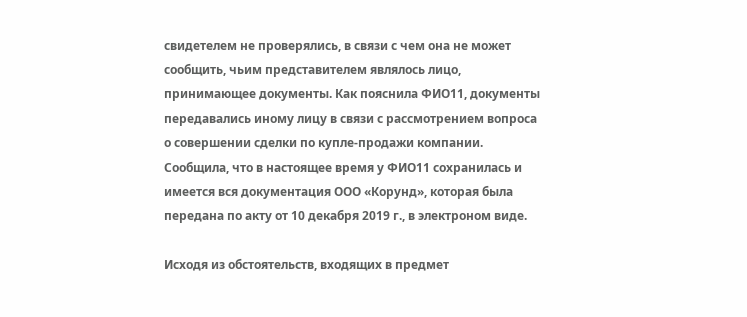свидетелем не проверялись, в связи с чем она не может сообщить, чьим представителем являлось лицо, принимающее документы. Как пояснила ФИО11, документы передавались иному лицу в связи с рассмотрением вопроса о совершении сделки по купле-продажи компании. Сообщила, что в настоящее время у ФИО11 сохранилась и имеется вся документация ООО «Корунд», которая была передана по акту от 10 декабря 2019 г., в электроном виде.

Исходя из обстоятельств, входящих в предмет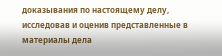доказывания по настоящему делу, исследовав и оценив представленные в материалы дела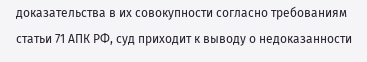доказательства в их совокупности согласно требованиям статьи 71 АПК РФ, суд приходит к выводу о недоказанности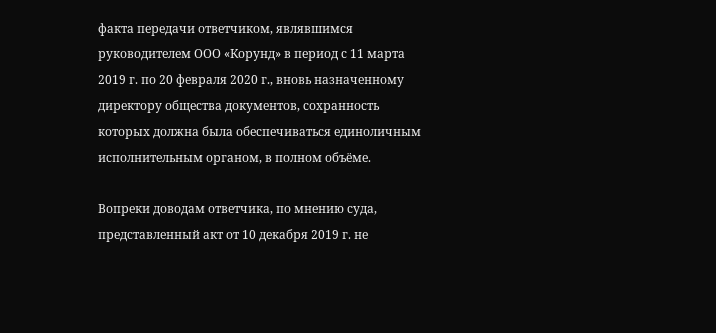факта передачи ответчиком, являвшимся руководителем ООО «Корунд» в период с 11 марта 2019 г. по 20 февраля 2020 г., вновь назначенному директору общества документов, сохранность которых должна была обеспечиваться единоличным исполнительным органом, в полном объёме.

Вопреки доводам ответчика, по мнению суда, представленный акт от 10 декабря 2019 г. не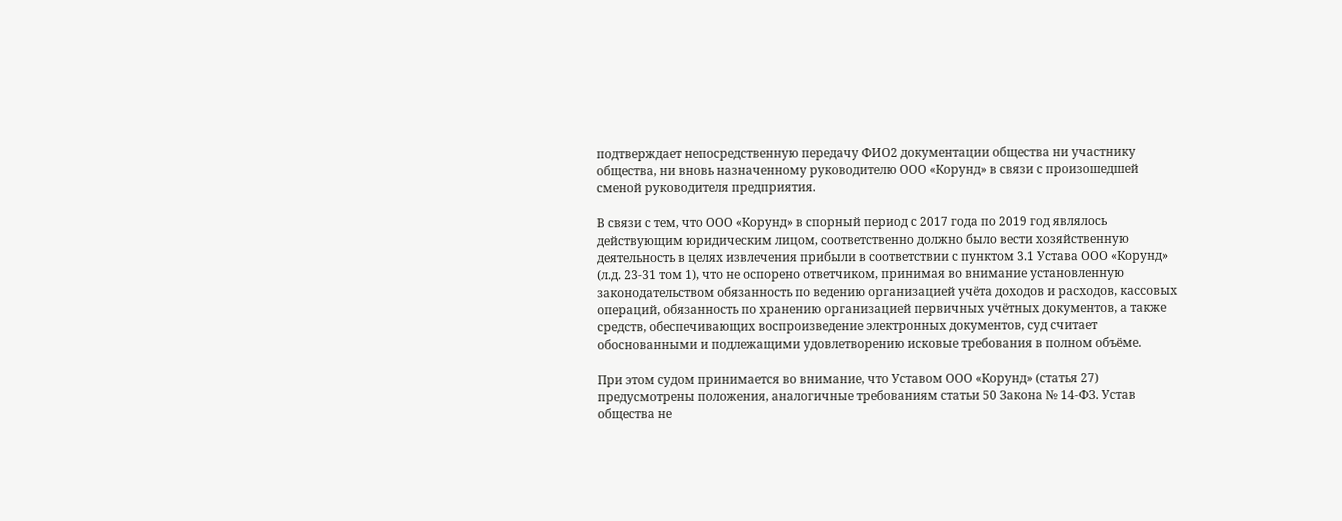подтверждает непосредственную передачу ФИО2 документации общества ни участнику общества, ни вновь назначенному руководителю ООО «Корунд» в связи с произошедшей сменой руководителя предприятия.

В связи с тем, что ООО «Корунд» в спорный период с 2017 года по 2019 год являлось действующим юридическим лицом, соответственно должно было вести хозяйственную деятельность в целях извлечения прибыли в соответствии с пунктом 3.1 Устава ООО «Корунд» (л.д. 23-31 том 1), что не оспорено ответчиком, принимая во внимание установленную законодательством обязанность по ведению организацией учёта доходов и расходов, кассовых операций, обязанность по хранению организацией первичных учётных документов, а также средств, обеспечивающих воспроизведение электронных документов, суд считает обоснованными и подлежащими удовлетворению исковые требования в полном объёме.

При этом судом принимается во внимание, что Уставом ООО «Корунд» (статья 27) предусмотрены положения, аналогичные требованиям статьи 50 Закона № 14-ФЗ. Устав общества не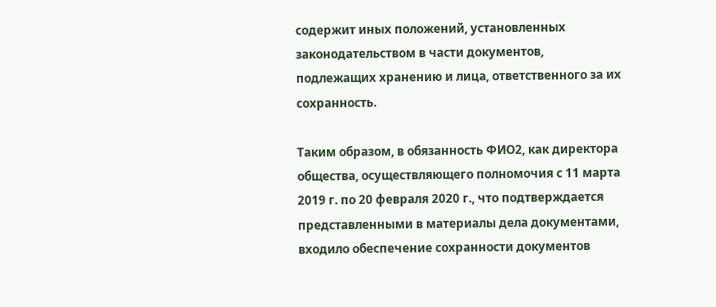содержит иных положений, установленных законодательством в части документов, подлежащих хранению и лица, ответственного за их сохранность.

Таким образом, в обязанность ФИО2, как директора общества, осуществляющего полномочия с 11 марта 2019 г. по 20 февраля 2020 г., что подтверждается представленными в материалы дела документами, входило обеспечение сохранности документов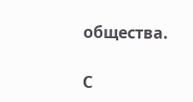общества.

С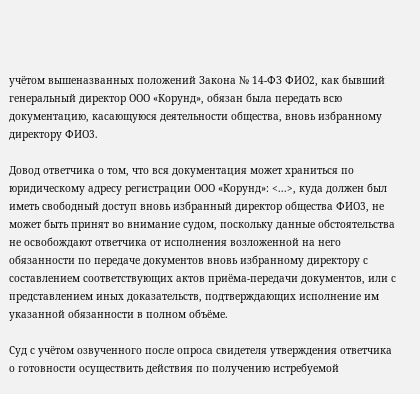учётом вышеназванных положений Закона № 14-ФЗ ФИО2, как бывший генеральный директор ООО «Корунд», обязан была передать всю документацию, касающуюся деятельности общества, вновь избранному директору ФИО3.

Довод ответчика о том, что вся документация может храниться по юридическому адресу регистрации ООО «Корунд»: <...>, куда должен был иметь свободный доступ вновь избранный директор общества ФИО3, не может быть принят во внимание судом, поскольку данные обстоятельства не освобождают ответчика от исполнения возложенной на него обязанности по передаче документов вновь избранному директору с составлением соответствующих актов приёма-передачи документов, или с представлением иных доказательств, подтверждающих исполнение им указанной обязанности в полном объёме.

Суд с учётом озвученного после опроса свидетеля утверждения ответчика о готовности осуществить действия по получению истребуемой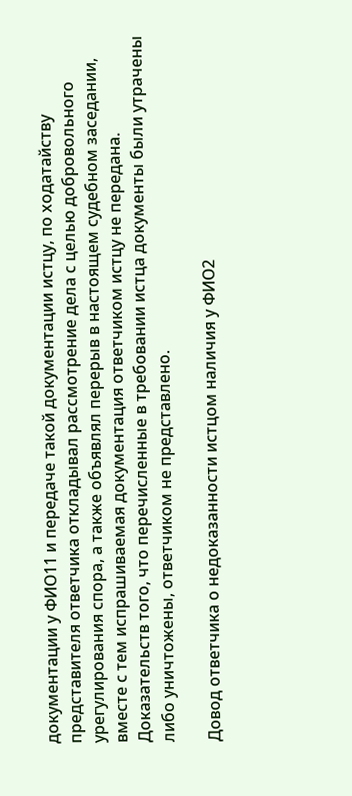документации у ФИО11 и передаче такой документации истцу, по ходатайству представителя ответчика откладывал рассмотрение дела с целью добровольного урегулирования спора, а также объявлял перерыв в настоящем судебном заседании, вместе с тем испрашиваемая документация ответчиком истцу не передана. Доказательств того, что перечисленные в требовании истца документы были утрачены либо уничтожены, ответчиком не представлено.

Довод ответчика о недоказанности истцом наличия у ФИО2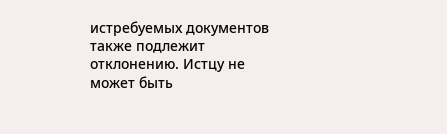истребуемых документов также подлежит отклонению. Истцу не может быть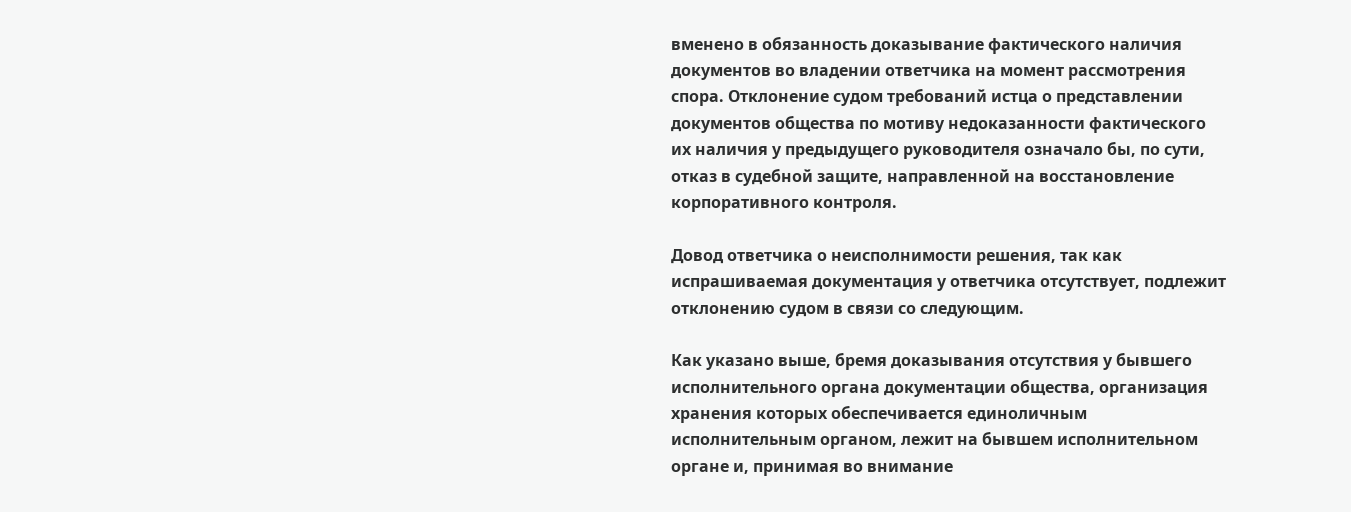вменено в обязанность доказывание фактического наличия документов во владении ответчика на момент рассмотрения спора. Отклонение судом требований истца о представлении документов общества по мотиву недоказанности фактического их наличия у предыдущего руководителя означало бы, по сути, отказ в судебной защите, направленной на восстановление корпоративного контроля.

Довод ответчика о неисполнимости решения, так как испрашиваемая документация у ответчика отсутствует, подлежит отклонению судом в связи со следующим.

Как указано выше, бремя доказывания отсутствия у бывшего исполнительного органа документации общества, организация хранения которых обеспечивается единоличным исполнительным органом, лежит на бывшем исполнительном органе и, принимая во внимание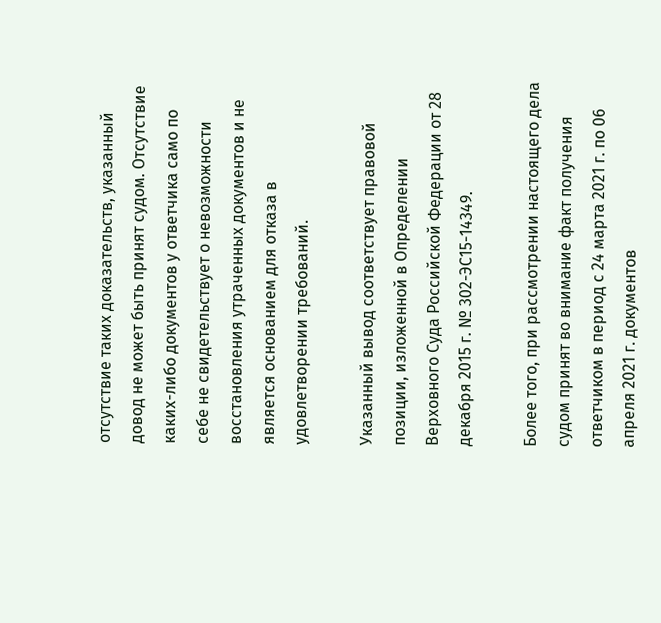отсутствие таких доказательств, указанный довод не может быть принят судом. Отсутствие каких-либо документов у ответчика само по себе не свидетельствует о невозможности восстановления утраченных документов и не является основанием для отказа в удовлетворении требований.

Указанный вывод соответствует правовой позиции, изложенной в Определении Верховного Суда Российской Федерации от 28 декабря 2015 г. № 302-ЭС15-14349.

Более того, при рассмотрении настоящего дела судом принят во внимание факт получения ответчиком в период с 24 марта 2021 г. по 06 апреля 2021 г. документов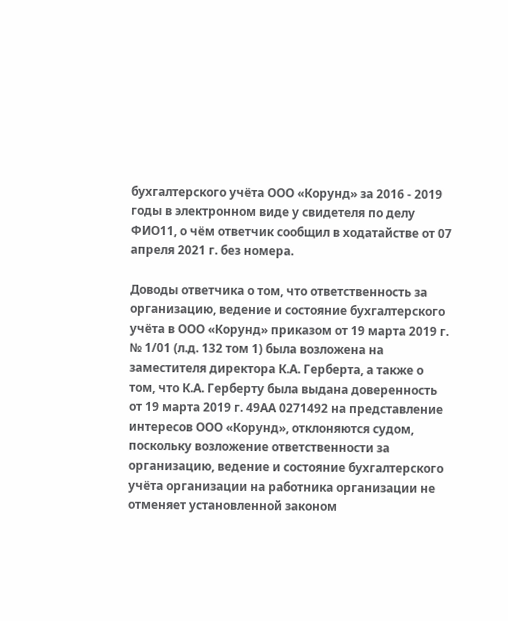бухгалтерского учёта ООО «Корунд» за 2016 - 2019 годы в электронном виде у свидетеля по делу ФИО11, о чём ответчик сообщил в ходатайстве от 07 апреля 2021 г. без номера.

Доводы ответчика о том, что ответственность за организацию, ведение и состояние бухгалтерского учёта в ООО «Корунд» приказом от 19 марта 2019 г. № 1/01 (л.д. 132 том 1) была возложена на заместителя директора К.А. Герберта, а также о том, что К.А. Герберту была выдана доверенность от 19 марта 2019 г. 49АА 0271492 на представление интересов ООО «Корунд», отклоняются судом, поскольку возложение ответственности за организацию, ведение и состояние бухгалтерского учёта организации на работника организации не отменяет установленной законом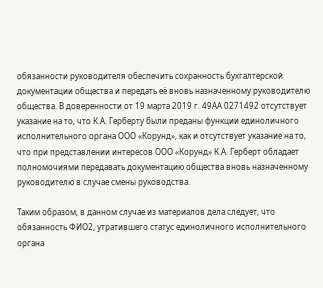обязанности руководителя обеспечить сохранность бухгалтерской документации общества и передать её вновь назначенному руководителю общества. В доверенности от 19 марта 2019 г. 49АА 0271492 отсутствует указание на то, что К.А. Герберту были преданы функции единоличного исполнительного органа ООО «Корунд», как и отсутствует указание на то, что при представлении интересов ООО «Корунд» К.А. Герберт обладает полномочиями передавать документацию общества вновь назначенному руководителю в случае смены руководства.

Таким образом, в данном случае из материалов дела следует, что обязанность ФИО2, утратившего статус единоличного исполнительного органа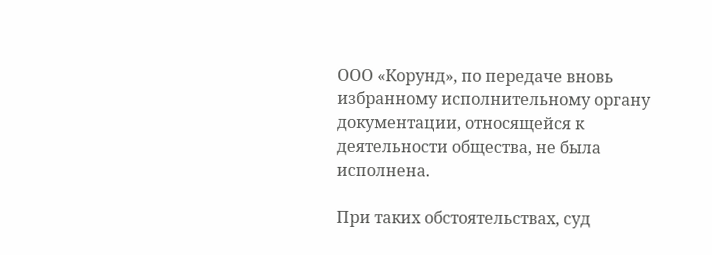ООО «Корунд», по передаче вновь избранному исполнительному органу документации, относящейся к деятельности общества, не была исполнена.

При таких обстоятельствах, суд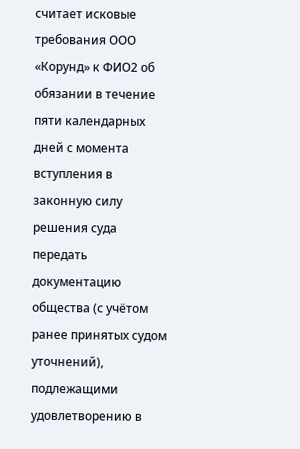считает исковые требования ООО «Корунд» к ФИО2 об обязании в течение пяти календарных дней с момента вступления в законную силу решения суда передать документацию общества (с учётом ранее принятых судом уточнений), подлежащими удовлетворению в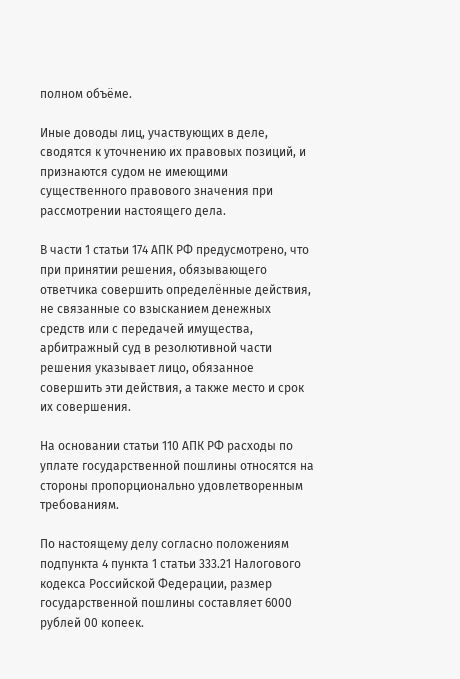полном объёме.

Иные доводы лиц, участвующих в деле, сводятся к уточнению их правовых позиций, и признаются судом не имеющими существенного правового значения при рассмотрении настоящего дела.

В части 1 статьи 174 АПК РФ предусмотрено, что при принятии решения, обязывающего ответчика совершить определённые действия, не связанные со взысканием денежных средств или с передачей имущества, арбитражный суд в резолютивной части решения указывает лицо, обязанное совершить эти действия, а также место и срок их совершения.

На основании статьи 110 АПК РФ расходы по уплате государственной пошлины относятся на стороны пропорционально удовлетворенным требованиям.

По настоящему делу согласно положениям подпункта 4 пункта 1 статьи 333.21 Налогового кодекса Российской Федерации, размер государственной пошлины составляет 6000 рублей 00 копеек.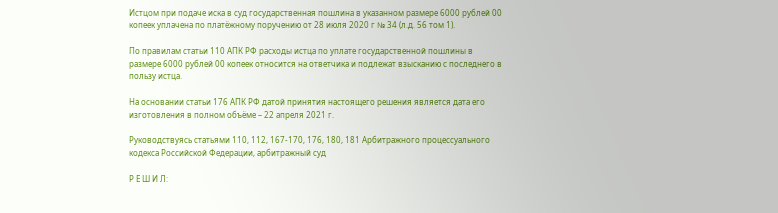Истцом при подаче иска в суд государственная пошлина в указанном размере 6000 рублей 00 копеек уплачена по платёжному поручению от 28 июля 2020 г № 34 (л.д. 56 том 1).

По правилам статьи 110 АПК РФ расходы истца по уплате государственной пошлины в размере 6000 рублей 00 копеек относится на ответчика и подлежат взысканию с последнего в пользу истца.

На основании статьи 176 АПК РФ датой принятия настоящего решения является дата его изготовления в полном объёме – 22 апреля 2021 г.

Руководствуясь статьями 110, 112, 167-170, 176, 180, 181 Арбитражного процессуального кодекса Российской Федерации, арбитражный суд

Р Е Ш И Л: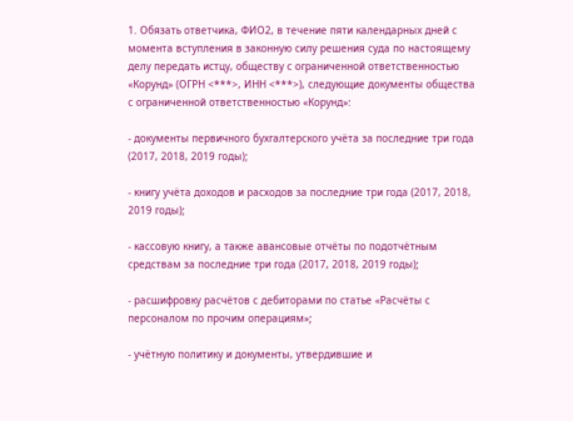1. Обязать ответчика, ФИО2, в течение пяти календарных дней с момента вступления в законную силу решения суда по настоящему делу передать истцу, обществу с ограниченной ответственностью «Корунд» (ОГРН <***>, ИНН <***>), следующие документы общества с ограниченной ответственностью «Корунд»:

- документы первичного бухгалтерского учёта за последние три года (2017, 2018, 2019 годы);

- книгу учёта доходов и расходов за последние три года (2017, 2018, 2019 годы);

- кассовую книгу, а также авансовые отчёты по подотчётным средствам за последние три года (2017, 2018, 2019 годы);

- расшифровку расчётов с дебиторами по статье «Расчёты с персоналом по прочим операциям»;

- учётную политику и документы, утвердившие и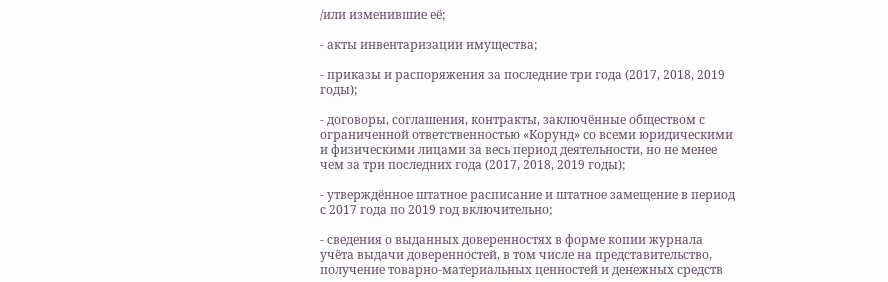/или изменившие её;

- акты инвентаризации имущества;

- приказы и распоряжения за последние три года (2017, 2018, 2019 годы);

- договоры, соглашения, контракты, заключённые обществом с ограниченной ответственностью «Корунд» со всеми юридическими и физическими лицами за весь период деятельности, но не менее чем за три последних года (2017, 2018, 2019 годы);

- утверждённое штатное расписание и штатное замещение в период с 2017 года по 2019 год включительно;

- сведения о выданных доверенностях в форме копии журнала учёта выдачи доверенностей, в том числе на представительство, получение товарно-материальных ценностей и денежных средств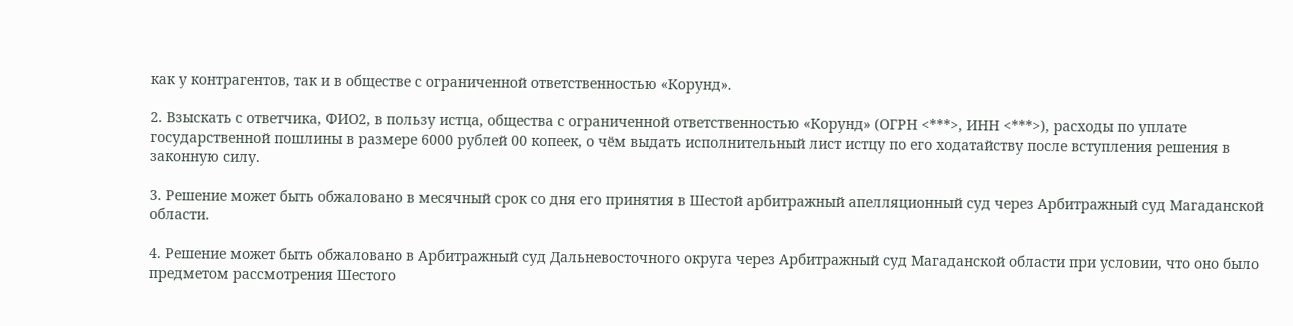как у контрагентов, так и в обществе с ограниченной ответственностью «Корунд».

2. Взыскать с ответчика, ФИО2, в пользу истца, общества с ограниченной ответственностью «Корунд» (ОГРН <***>, ИНН <***>), расходы по уплате государственной пошлины в размере 6000 рублей 00 копеек, о чём выдать исполнительный лист истцу по его ходатайству после вступления решения в законную силу.

3. Решение может быть обжаловано в месячный срок со дня его принятия в Шестой арбитражный апелляционный суд через Арбитражный суд Магаданской области.

4. Решение может быть обжаловано в Арбитражный суд Дальневосточного округа через Арбитражный суд Магаданской области при условии, что оно было предметом рассмотрения Шестого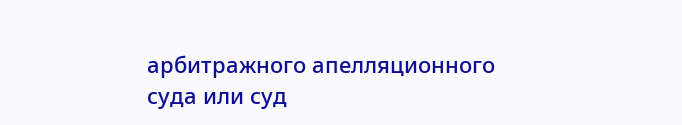арбитражного апелляционного суда или суд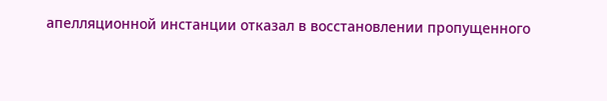апелляционной инстанции отказал в восстановлении пропущенного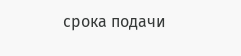срока подачи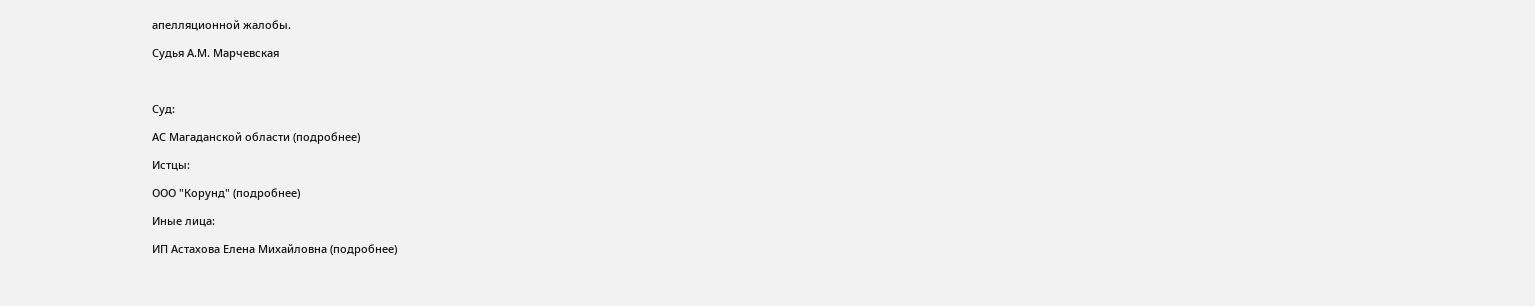апелляционной жалобы.

Судья А.М. Марчевская



Суд:

АС Магаданской области (подробнее)

Истцы:

ООО "Корунд" (подробнее)

Иные лица:

ИП Астахова Елена Михайловна (подробнее)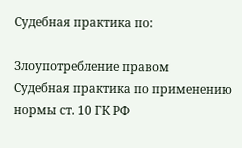Судебная практика по:

Злоупотребление правом
Судебная практика по применению нормы ст. 10 ГК РФ